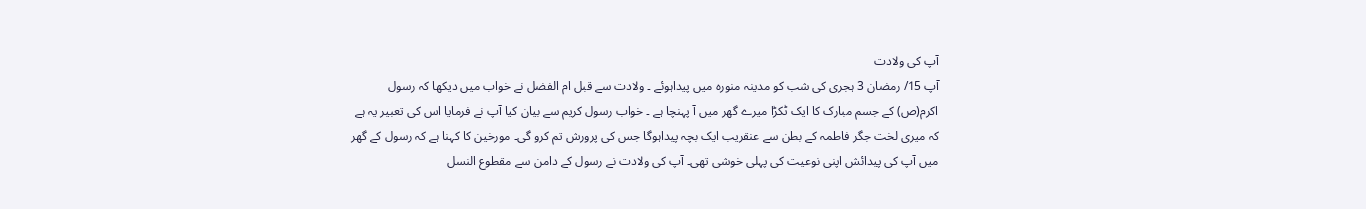آپ کی ولادت
آپ 15/ رمضان 3 ہجری کی شب کو مدینہ منورہ میں پیداہوئے ۔ ولادت سے قبل ام الفضل نے خواب میں دیکھا کہ رسول اکرم(ص) کے جسم مبارک کا ایک ٹکڑا میرے گھر میں آ پہنچا ہے ۔ خواب رسول کریم سے بیان کیا آپ نے فرمایا اس کی تعبیر یہ ہے کہ میری لخت جگر فاطمہ کے بطن سے عنقریب ایک بچہ پیداہوگا جس کی پرورش تم کرو گی۔ مورخین کا کہنا ہے کہ رسول کے گھر میں آپ کی پیدائش اپنی نوعیت کی پہلی خوشی تھی۔ آپ کی ولادت نے رسول کے دامن سے مقطوع النسل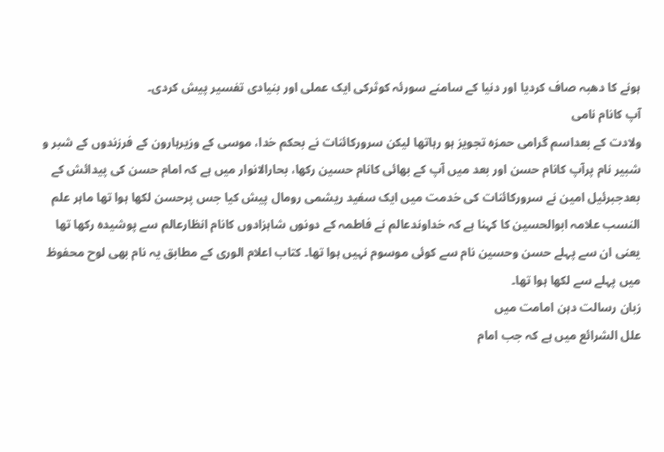ہونے کا دھبہ صاف کردیا اور دنیا کے سامنے سورئہ کوثرکی ایک عملی اور بنیادی تفسیر پیش کردی۔
آپ کانام نامی
ولادت کے بعداسم گرامی حمزہ تجویز ہو رہاتھا لیکن سرورکائنات نے بحکم خدا، موسی کے وزیرہارون کے فرزندوں کے شبر و شبیر نام پرآپ کانام حسن اور بعد میں آپ کے بھائی کانام حسین رکھا، بحارالانوار میں ہے کہ امام حسن کی پیدائش کے بعدجبرئیل امین نے سرورکائنات کی خدمت میں ایک سفید ریشمی رومال پیش کیا جس پرحسن لکھا ہوا تھا ماہر علم النسب علامہ ابوالحسین کا کہنا ہے کہ خداوندعالم نے فاطمہ کے دونوں شاہزادوں کانام انظارعالم سے پوشیدہ رکھا تھا یعنی ان سے پہلے حسن وحسین نام سے کوئی موسوم نہیں ہوا تھا۔ کتاب اعلام الوری کے مطابق یہ نام بھی لوح محفوظ میں پہلے سے لکھا ہوا تھا۔
زبان رسالت دہن امامت میں
علل الشرائع میں ہے کہ جب امام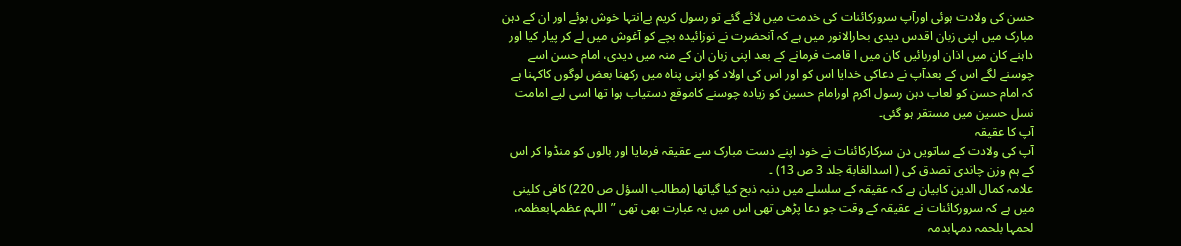حسن کی ولادت ہوئی اورآپ سرورکائنات کی خدمت میں لائے گئے تو رسول کریم بےانتہا خوش ہوئے اور ان کے دہن مبارک میں اپنی زبان اقدس دیدی بحارالانور میں ہے کہ آنحضرت نے نوزائیدہ بچے کو آغوش میں لے کر پیار کیا اور داہنے کان میں اذان اوربائیں کان میں ا قامت فرمانے کے بعد اپنی زبان ان کے منہ میں دیدی، امام حسن اسے چوسنے لگے اس کے بعدآپ نے دعاکی خدایا اس کو اور اس کی اولاد کو اپنی پناہ میں رکھنا بعض لوگوں کاکہنا ہے کہ امام حسن کو لعاب دہن رسول اکرم اورامام حسین کو زیادہ چوسنے کاموقع دستیاب ہوا تھا اسی لیے امامت نسل حسین میں مستقر ہو گئی۔
آپ کا عقیقہ
آپ کی ولادت کے ساتویں دن سرکارکائنات نے خود اپنے دست مبارک سے عقیقہ فرمایا اور بالوں کو منڈوا کر اس کے ہم وزن چاندی تصدق کی ( اسدالغابة جلد 3 ص 13) ۔
علامہ کمال الدین کابیان ہے کہ عقیقہ کے سلسلے میں دنبہ ذبح کیا گیاتھا (مطالب السؤل ص 220) کافی کلینی میں ہے کہ سرورکائنات نے عقیقہ کے وقت جو دعا پڑھی تھی اس میں یہ عبارت بھی تھی ”اللہم عظمہابعظمہ، لحمہا بلحمہ دمہابدمہ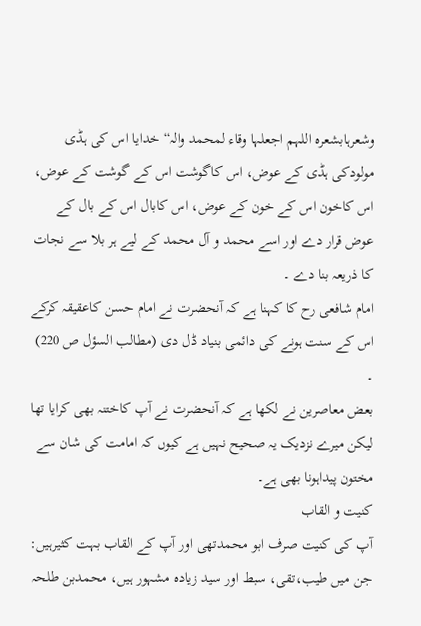وشعرہابشعرہ اللہم اجعلہا وقاء لمحمد والہ“ خدایا اس کی ہڈی مولودکی ہڈی کے عوض، اس کاگوشت اس کے گوشت کے عوض، اس کاخون اس کے خون کے عوض، اس کابال اس کے بال کے عوض قرار دے اور اسے محمد و آل محمد کے لیے ہر بلا سے نجات کا ذریعہ بنا دے ۔
امام شافعی رح کا کہنا ہے کہ آنحضرت نے امام حسن کاعقیقہ کرکے اس کے سنت ہونے کی دائمی بنیاد ڈل دی (مطالب السؤل ص 220) ۔
بعض معاصرین نے لکھا ہے کہ آنحضرت نے آپ کاختنہ بھی کرایا تھا لیکن میرے نزدیک یہ صحیح نہیں ہے کیوں کہ امامت کی شان سے مختون پیداہونا بھی ہے۔
کنیت و القاب
آپ کی کنیت صرف ابو محمدتھی اور آپ کے القاب بہت کثیرہیں: جن میں طیب،تقی، سبط اور سید زیادہ مشہور ہیں، محمدبن طلحہ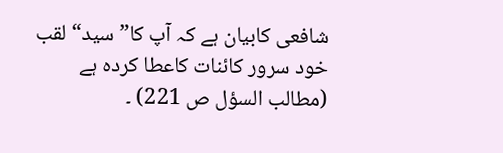شافعی کابیان ہے کہ آپ کا”سید“ لقب خود سرور کائنات کاعطا کردہ ہے (مطالب السؤل ص 221) ۔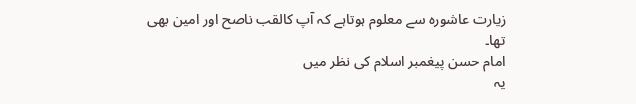زیارت عاشورہ سے معلوم ہوتاہے کہ آپ کالقب ناصح اور امین بھی تھا۔
امام حسن پیغمبر اسلام کی نظر میں
یہ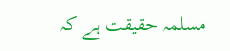مسلمہ حقیقت ہے کہ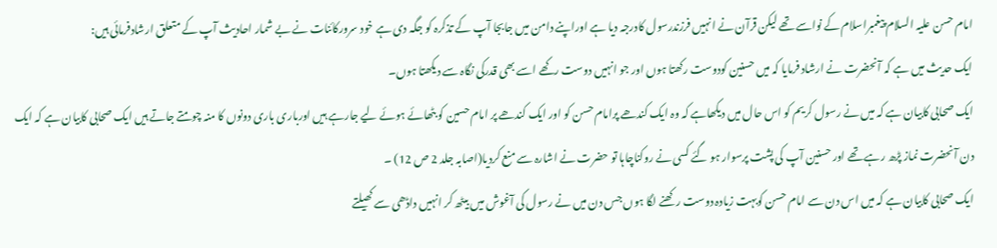امام حسن علیہ السلام پیغمبراسلام کے نواسے تھے لیکن قرآن نے انہیں فرزندرسول کادرجہ دیا ہے اوراپنے دامن میں جابجا آپ کے تذکرہ کو جگہ دی ہے خود سرورکائنات نے بے شمار احادیث آپ کے متعلق ارشادفرمائی ہیں:
ایک حدیث میں ہے کہ آنحضرت نے ارشاد فرمایا کہ میں حسنین کودوست رکھتا ہوں اور جو انہیں دوست رکھے اسے بھی قدرکی نگاہ سے دیکھتا ہوں۔
ایک صحابی کابیان ہے کہ میں نے رسول کریم کو اس حال میں دیکھاہے کہ وہ ایک کندھے پرامام حسن کو اور ایک کندھے پر امام حسین کو بٹھائے ہوئے لیے جارہے ہیں اورباری باری دونوں کا منہ چومتے جاتے ہیں ایک صحابی کابیان ہے کہ ایک دن آنحضرت نماز پڑھ رہے تھے اور حسنین آپ کی پشت پرسوار ہو گئے کسی نے روکناچاہا تو حضرت نے اشارہ سے منع کردیا(اصابہ جلد 2 ص 12) ۔
ایک صحابی کابیان ہے کہ میں اس دن سے امام حسن کوبہت زیادہ دوست رکھنے لگا ہوں جس دن میں نے رسول کی آغوش میں بیٹھ کر انہیں داڈھی سے کھیلتے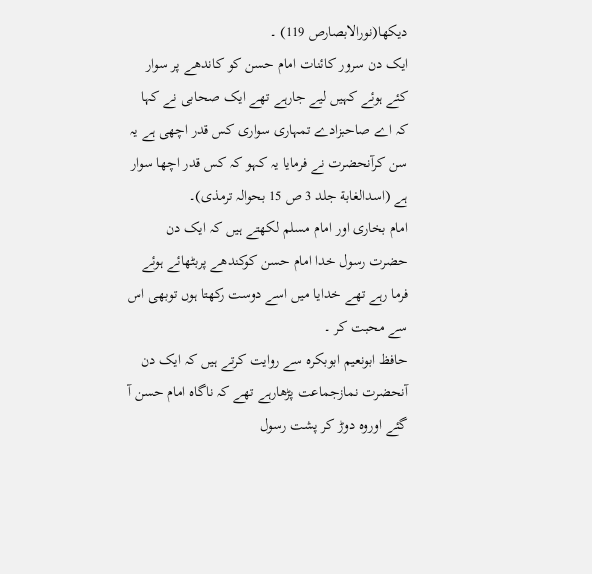دیکھا(نورالابصارص 119) ۔
ایک دن سرور کائنات امام حسن کو کاندھے پر سوار کئے ہوئے کہیں لیے جارہے تھے ایک صحابی نے کہا کہ اے صاحبزادے تمہاری سواری کس قدر اچھی ہے یہ سن کرآنحضرت نے فرمایا یہ کہو کہ کس قدر اچھا سوار ہے (اسدالغابة جلد 3 ص 15 بحوالہ ترمذی)۔
امام بخاری اور امام مسلم لکھتے ہیں کہ ایک دن حضرت رسول خدا امام حسن کوکندھے پربٹھائے ہوئے فرما رہے تھے خدایا میں اسے دوست رکھتا ہوں توبھی اس سے محبت کر ۔
حافظ ابونعیم ابوبکرہ سے روایت کرتے ہیں کہ ایک دن آنحضرت نمازجماعت پڑھارہے تھے کہ ناگاہ امام حسن آ گئے اوروہ دوڑ کر پشت رسول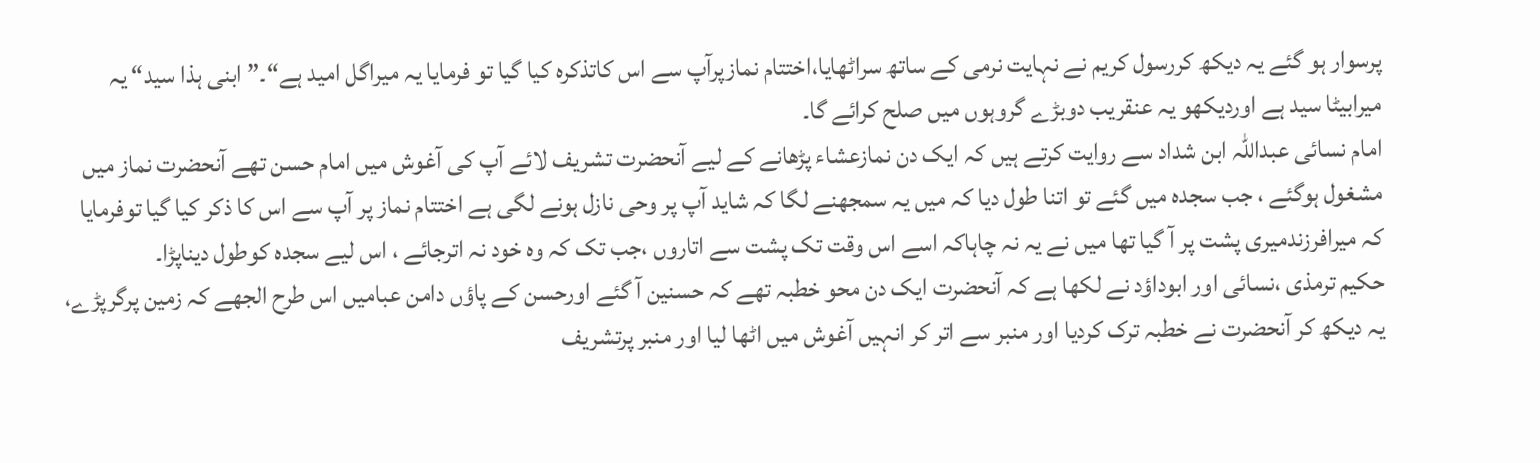پرسوار ہو گئے یہ دیکھ کررسول کریم نے نہایت نرمی کے ساتھ سراٹھایا،اختتام نمازپرآپ سے اس کاتذکرہ کیا گیا تو فرمایا یہ میراگل امید ہے“۔” ابنی ہذا سید“ یہ میرابیٹا سید ہے اوردیکھو یہ عنقریب دوبڑے گروہوں میں صلح کرائے گا۔
امام نسائی عبداللہ ابن شداد سے روایت کرتے ہیں کہ ایک دن نمازعشاء پڑھانے کے لیے آنحضرت تشریف لائے آپ کی آغوش میں امام حسن تھے آنحضرت نماز میں مشغول ہوگئے ، جب سجدہ میں گئے تو اتنا طول دیا کہ میں یہ سمجھنے لگا کہ شاید آپ پر وحی نازل ہونے لگی ہے اختتام نماز پر آپ سے اس کا ذکر کیا گیا توفرمایا کہ میرافرزندمیری پشت پر آ گیا تھا میں نے یہ نہ چاہاکہ اسے اس وقت تک پشت سے اتاروں ،جب تک کہ وہ خود نہ اترجائے ، اس لیے سجدہ کوطول دیناپڑا۔
حکیم ترمذی ،نسائی اور ابوداؤد نے لکھا ہے کہ آنحضرت ایک دن محو خطبہ تھے کہ حسنین آ گئے اورحسن کے پاؤں دامن عبامیں اس طرح الجھے کہ زمین پرگرپڑے، یہ دیکھ کر آنحضرت نے خطبہ ترک کردیا اور منبر سے اتر کر انہیں آغوش میں اٹھا لیا اور منبر پرتشریف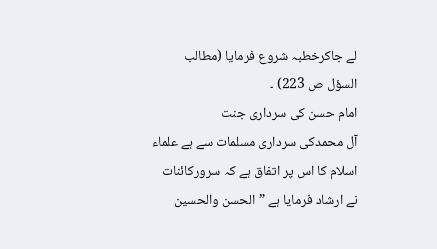لے جاکرخطبہ شروع فرمایا (مطالب السؤل ص 223) ۔
امام حسن کی سرداری جنت
آل محمدکی سرداری مسلمات سے ہے علماء اسلام کا اس پر اتفاق ہے کہ سرورکائنات نے ارشاد فرمایا ہے ”الحسن والحسین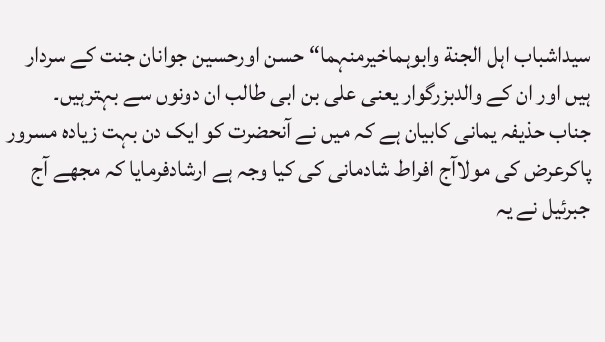سیداشباب اہل الجنة وابوہماخیرمنہما“ حسن اورحسین جوانان جنت کے سردار ہیں اور ان کے والدبزرگوار یعنی علی بن ابی طالب ان دونوں سے بہترہیں۔
جناب حذیفہ یمانی کابیان ہے کہ میں نے آنحضرت کو ایک دن بہت زیادہ مسرور پاکرعرض کی مولاآج افراط شادمانی کی کیا وجہ ہے ارشادفرمایا کہ مجھے آج جبرئیل نے یہ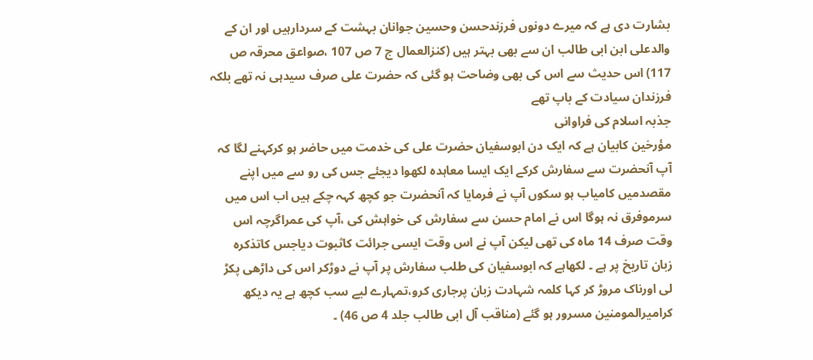بشارت دی ہے کہ میرے دونوں فرزندحسن وحسین جوانان بہشت کے سردارہیں اور ان کے والدعلی ابن ابی طالب ان سے بھی بہتر ہیں (کنزالعمال ج 7 ص 107 ،صواعق محرقہ ص 117) اس حدیث سے اس کی بھی وضاحت ہو گئی کہ حضرت علی صرف سیدہی نہ تھے بلکہ فرزندان سیادت کے باپ تھے
جذبہ اسلام کی فراوانی
مؤرخین کابیان ہے کہ ایک دن ابوسفیان حضرت علی کی خدمت میں حاضر ہو کرکہنے لگا کہ آپ آنحضرت سے سفارش کرکے ایک ایسا معاہدہ لکھوا دیجئے جس کی رو سے میں اپنے مقصدمیں کامیاب ہو سکوں آپ نے فرمایا کہ آنحضرت جو کچھ کہہ چکے ہیں اب اس میں سرموفرق نہ ہوگا اس نے امام حسن سے سفارش کی خواہش کی ،آپ کی عمراگرچہ اس وقت صرف 14 ماہ کی تھی لیکن آپ نے اس وقت ایسی جرائت کاثبوت دیاجس کاتذکرہ زبان تاریخ پر ہے ۔ لکھاہے کہ ابوسفیان کی طلب سفارش پر آپ نے دوڑکر اس کی داڑھی پکڑ لی اورناک مروڑ کر کہا کلمہ شہادت زبان پرجاری کرو،تمہارے لیے سب کچھ ہے یہ دیکھ کرامیرالمومنین مسرور ہو گئے (مناقب آل ابی طالب جلد 4 ص 46) ۔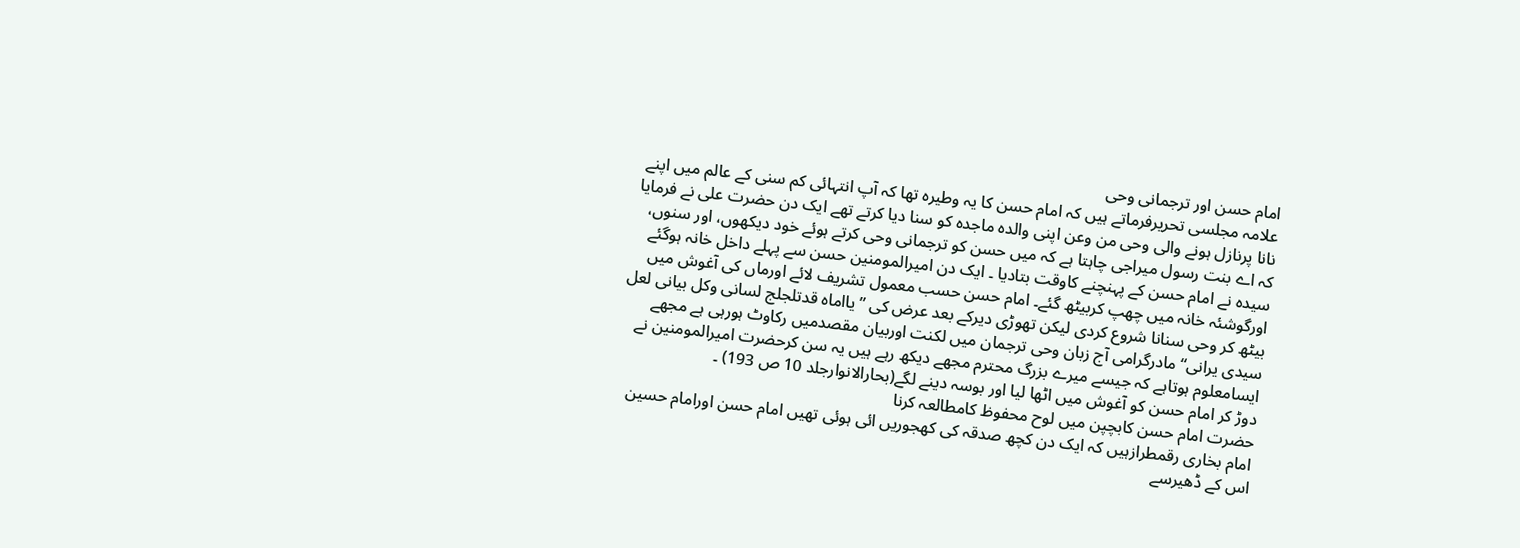امام حسن اور ترجمانی وحی
علامہ مجلسی تحریرفرماتے ہیں کہ امام حسن کا یہ وطیرہ تھا کہ آپ انتہائی کم سنی کے عالم میں اپنے نانا پرنازل ہونے والی وحی من وعن اپنی والدہ ماجدہ کو سنا دیا کرتے تھے ایک دن حضرت علی نے فرمایا کہ اے بنت رسول میراجی چاہتا ہے کہ میں حسن کو ترجمانی وحی کرتے ہوئے خود دیکھوں، اور سنوں، سیدہ نے امام حسن کے پہنچنے کاوقت بتادیا ۔ ایک دن امیرالمومنین حسن سے پہلے داخل خانہ ہوگئے اورگوشئہ خانہ میں چھپ کربیٹھ گئے۔ امام حسن حسب معمول تشریف لائے اورماں کی آغوش میں بیٹھ کر وحی سنانا شروع کردی لیکن تھوڑی دیرکے بعد عرض کی ”یااماہ قدتلجلج لسانی وکل بیانی لعل سیدی یرانی“مادرگرامی آج زبان وحی ترجمان میں لکنت اوربیان مقصدمیں رکاوٹ ہورہی ہے مجھے ایسامعلوم ہوتاہے کہ جیسے میرے بزرگ محترم مجھے دیکھ رہے ہیں یہ سن کرحضرت امیرالمومنین نے دوڑ کر امام حسن کو آغوش میں اٹھا لیا اور بوسہ دینے لگے(بحارالانوارجلد 10 ص 193) ۔
حضرت امام حسن کابچپن میں لوح محفوظ کامطالعہ کرنا
امام بخاری رقمطرازہیں کہ ایک دن کچھ صدقہ کی کھجوریں ائی ہوئی تھیں امام حسن اورامام حسین اس کے ڈھیرسے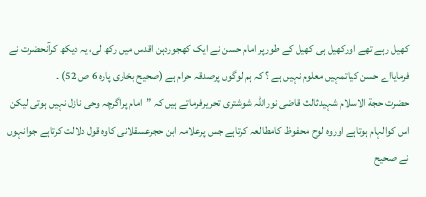کھیل رہے تھے اورکھیل ہی کھیل کے طورپر امام حسن نے ایک کھجوردہن اقدس میں رکھ لی، یہ دیکھ کرآنحضرت نے فرمایااے حسن کیاتمہیں معلوم نہیں ہے ؟ کہ ہم لوگوں پرصدقہ حرام ہے (صحیح بخاری پارہ 6 ص 52) ۔
حضرت حجة الاسلام شہیدثالث قاضی نوراللہ شوشتری تحریرفرماتے ہیں کہ ”امام پراگرچہ وحی نازل نہیں ہوتی لیکن اس کوالہام ہوتاہے اوروہ لوح محفوظ کامطالعہ کرتاہے جس پرعلامہ ابن حجرعسقلانی کاوہ قول دلالت کرتاہے جوانہوں نے صحیح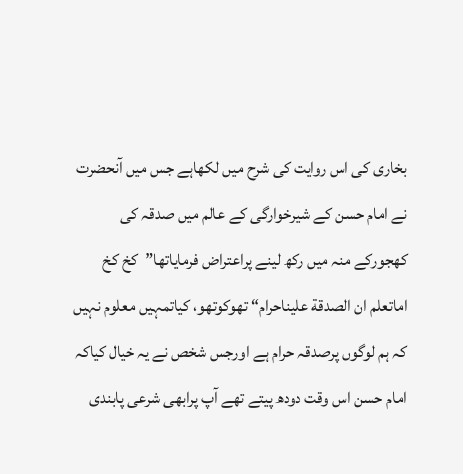بخاری کی اس روایت کی شرح میں لکھاہے جس میں آنحضرت نے امام حسن کے شیرخوارگی کے عالم میں صدقہ کی کھجورکے منہ میں رکھ لینے پراعتراض فرمایاتھا”کخ کخ اماتعلم ان الصدقة علیناحرام“ تھوکوتھو، کیاتمہیں معلوم نہیں کہ ہم لوگوں پرصدقہ حرام ہے اورجس شخص نے یہ خیال کیاکہ امام حسن اس وقت دودھ پیتے تھے آپ پرابھی شرعی پابندی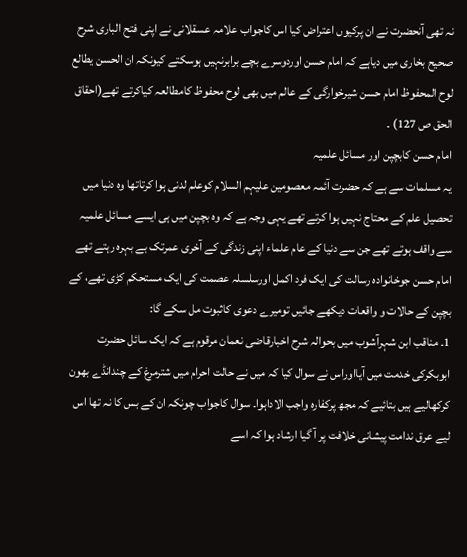نہ تھی آنحضرت نے ان پرکیوں اعتراض کیا اس کاجواب علامہ عسقلانی نے اپنی فتح الباری شرح صحیح بخاری میں دیاہے کہ امام حسن اوردوسرے بچے برابرنہیں ہوسکتے کیونکہ ان الحسن یطالع لوح المحفوظ امام حسن شیرخوارگی کے عالم میں بھی لوح محفوظ کامطالعہ کیاکرتے تھے(احقاق الحق ص 127) ۔
امام حسن کابچپن اور مسائل علمیہ
یہ مسلمات سے ہے کہ حضرت آئمہ معصومین علیہم السلام کوعلم لدنی ہوا کرتاتھا وہ دنیا میں تحصیل علم کے محتاج نہیں ہوا کرتے تھے یہی وجہ ہے کہ وہ بچپن میں ہی ایسے مسائل علمیہ سے واقف ہوتے تھے جن سے دنیا کے عام علماء اپنی زندگی کے آخری عمرتک بے بہرہ رہتے تھے امام حسن جوخانوادہ رسالت کی ایک فرد اکمل اورسلسلہ عصمت کی ایک مستحکم کڑی تھے، کے بچپن کے حالات و واقعات دیکھے جائیں تومیرے دعوی کاثبوت مل سکے گا:
1۔ مناقب ابن شہرآشوب میں بحوالہ شرح اخبارقاضی نعمان مرقوم ہے کہ ایک سائل حضرت ابوبکرکی خدمت میں آیااوراس نے سوال کیا کہ میں نے حالت احرام میں شترمرغ کے چندانڈے بھون کرکھالیے ہیں بتائیے کہ مجھ پرکفارہ واجب الاداہوا۔ سوال کاجواب چونکہ ان کے بس کا نہ تھا اس لیے عرق ندامت پیشانی خلافت پر آ گیا ارشاد ہوا کہ اسے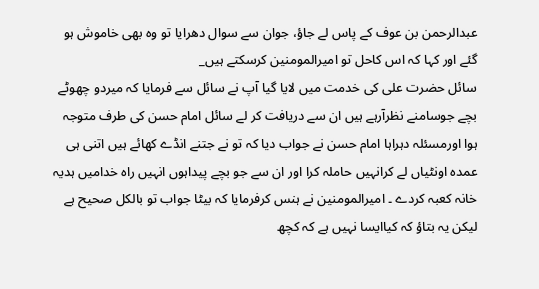عبدالرحمن بن عوف کے پاس لے جاؤ، جوان سے سوال دھرایا تو وہ بھی خاموش ہو گئے اور کہا کہ اس کاحل تو امیرالمومنین کرسکتے ہیں_
سائل حضرت علی کی خدمت میں لایا گیا آپ نے سائل سے فرمایا کہ میردو چھوٹے بچے جوسامنے نظرآرہے ہیں ان سے دریافت کر لے سائل امام حسن کی طرف متوجہ ہوا اورمسئلہ دہراہا امام حسن نے جواب دیا کہ تو نے جتنے انڈے کھائے ہیں اتنی ہی عمدہ اونٹیاں لے کرانہیں حاملہ کرا اور ان سے جو بچے پیداہوں انہیں راہ خدامیں ہدیہ خانہ کعبہ کردے ۔ امیرالمومنین نے ہنس کرفرمایا کہ بیٹا جواب تو بالکل صحیح ہے لیکن یہ بتاؤ کہ کیاایسا نہیں ہے کہ کچھ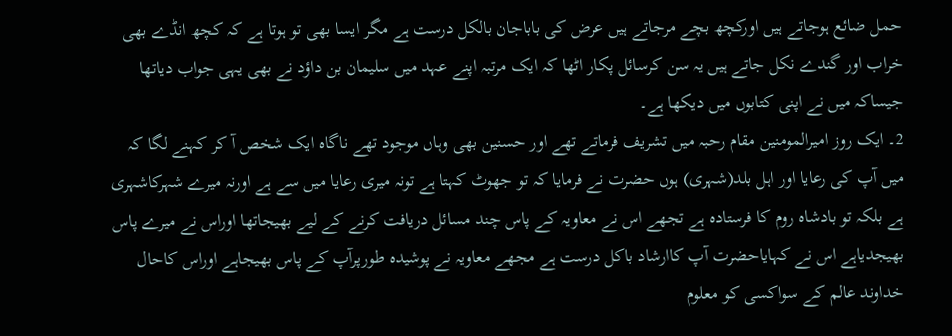حمل ضائع ہوجاتے ہیں اورکچھ بچے مرجاتے ہیں عرض کی باباجان بالکل درست ہے مگر ایسا بھی تو ہوتا ہے کہ کچھ انڈے بھی خراب اور گندے نکل جاتے ہیں یہ سن کرسائل پکار اٹھا کہ ایک مرتبہ اپنے عہد میں سلیمان بن داؤد نے بھی یہی جواب دیاتھا جیساکہ میں نے اپنی کتابوں میں دیکھا ہے۔
2۔ ایک روز امیرالمومنین مقام رحبہ میں تشریف فرماتے تھے اور حسنین بھی وہاں موجود تھے ناگاہ ایک شخص آ کر کہنے لگا کہ میں آپ کی رعایا اور اہل بلد(شہری) ہوں حضرت نے فرمایا کہ تو جھوٹ کہتا ہے تونہ میری رعایا میں سے ہے اورنہ میرے شہرکاشہری ہے بلکہ تو بادشاہ روم کا فرستادہ ہے تجھے اس نے معاویہ کے پاس چند مسائل دریافت کرنے کے لیے بھیجاتھا اوراس نے میرے پاس بھیجدیاہے اس نے کہایاحضرت آپ کاارشاد باکل درست ہے مجھے معاویہ نے پوشیدہ طورپرآپ کے پاس بھیجاہے اوراس کاحال خداوند عالم کے سواکسی کو معلوم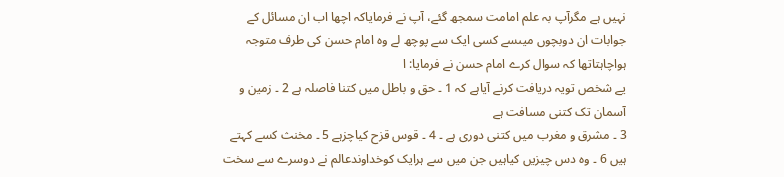نہیں ہے مگرآپ بہ علم امامت سمجھ گئے، آپ نے فرمایاکہ اچھا اب ان مسائل کے جوابات ان دوبچوں میںسے کسی ایک سے پوچھ لے وہ امام حسن کی طرف متوجہ ہواچاہتاتھا کہ سوال کرے امام حسن نے فرمایا: ا
یے شخص تویہ دریافت کرنے آیاہے کہ 1 ۔ حق و باطل میں کتنا فاصلہ ہے 2 ۔ زمین و آسمان تک کتنی مسافت ہے
3 ۔ مشرق و مغرب میں کتنی دوری ہے ۔ 4 ۔ قوس قزح کیاچزہے 5 ۔ مخنث کسے کہتے ہیں 6 ۔ وہ دس چیزیں کیاہیں جن میں سے ہرایک کوخداوندعالم نے دوسرے سے سخت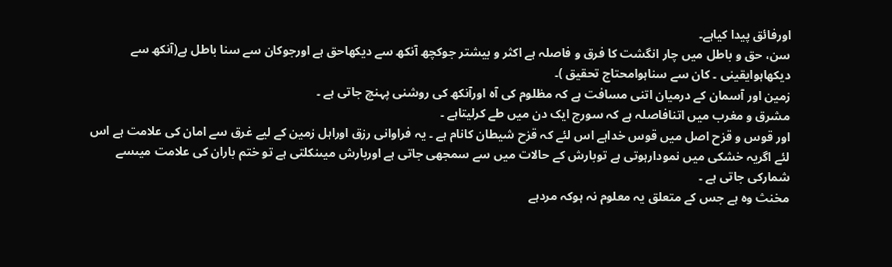اورفائق پیدا کیاہے۔
سن، حق و باطل میں چار انگشت کا فرق و فاصلہ ہے اکثر و بیشتر جوکچھ آنکھ سے دیکھاحق ہے اورجوکان سے سنا باطل ہے(آنکھ سے دیکھاہوایقینی ۔ کان سے سناہوامحتاج تحقیق )۔
زمین اور آسمان کے درمیان اتنی مسافت ہے کہ مظلوم کی آہ اورآنکھ کی روشنی پہنچ جاتی ہے ۔
مشرق و مغرب میں اتنافاصلہ ہے کہ سورج ایک دن میں طے کرلیتاہے ۔
اور قوس و قزح اصل میں قوس خداہے اس لئے کہ قزح شیطان کانام ہے ۔ یہ فراوانی رزق اوراہل زمین کے لیے غرق سے امان کی علامت ہے اس لئے اگریہ خشکی میں نمودارہوتی ہے توبارش کے حالات میں سے سمجھی جاتی ہے اوربارش میںنکلتی ہے تو ختم باران کی علامت میںسے شمارکی جاتی ہے ۔
مخنث وہ ہے جس کے متعلق یہ معلوم نہ ہوکہ مردہے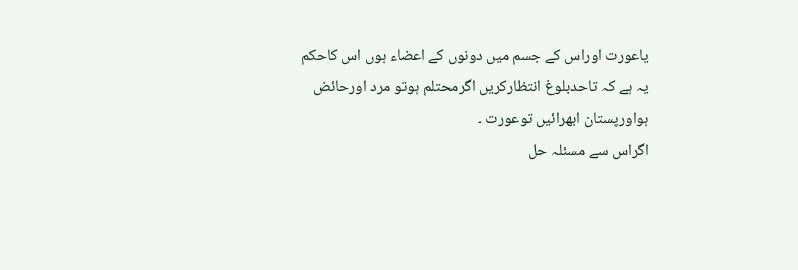یاعورت اوراس کے جسم میں دونوں کے اعضاء ہوں اس کاحکم یہ ہے کہ تاحدبلوغ انتظارکریں اگرمحتلم ہوتو مرد اورحائض ہواورپستان ابھرائیں توعورت ۔
اگراس سے مسئلہ حل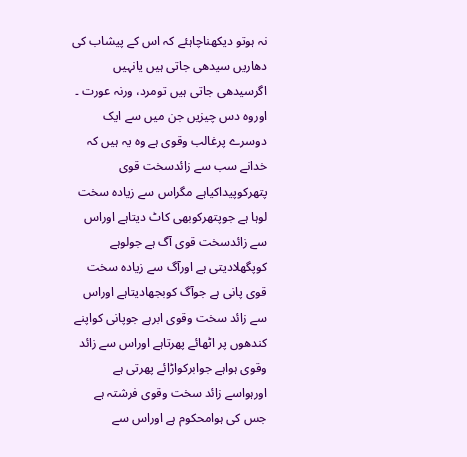نہ ہوتو دیکھناچاہئے کہ اس کے پیشاب کی دھاریں سیدھی جاتی ہیں یانہیں اگرسیدھی جاتی ہیں تومرد، ورنہ عورت ۔
اوروہ دس چیزیں جن میں سے ایک دوسرے پرغالب وقوی ہے وہ یہ ہیں کہ خدانے سب سے زائدسخت قوی پتھرکوپیداکیاہے مگراس سے زیادہ سخت لوہا ہے جوپتھرکوبھی کاٹ دیتاہے اوراس سے زائدسخت قوی آگ ہے جولوہے کوپگھلادیتی ہے اورآگ سے زیادہ سخت قوی پانی ہے جوآگ کوبجھادیتاہے اوراس سے زائد سخت وقوی ابرہے جوپانی کواپنے کندھوں پر اٹھائے پھرتاہے اوراس سے زائد وقوی ہواہے جوابرکواڑائے پھرتی ہے اورہواسے زائد سخت وقوی فرشتہ ہے جس کی ہوامحکوم ہے اوراس سے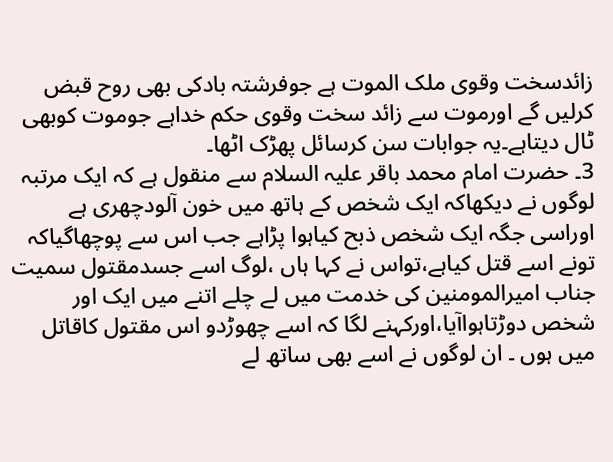زائدسخت وقوی ملک الموت ہے جوفرشتہ بادکی بھی روح قبض کرلیں گے اورموت سے زائد سخت وقوی حکم خداہے جوموت کوبھی ٹال دیتاہے۔یہ جوابات سن کرسائل پھڑک اٹھا۔
3۔ حضرت امام محمد باقر علیہ السلام سے منقول ہے کہ ایک مرتبہ لوگوں نے دیکھاکہ ایک شخص کے ہاتھ میں خون آلودچھری ہے اوراسی جگہ ایک شخص ذبح کیاہوا پڑاہے جب اس سے پوچھاگیاکہ تونے اسے قتل کیاہے،تواس نے کہا ہاں ،لوگ اسے جسدمقتول سمیت جناب امیرالمومنین کی خدمت میں لے چلے اتنے میں ایک اور شخص دوڑتاہواآیا،اورکہنے لگا کہ اسے چھوڑدو اس مقتول کاقاتل میں ہوں ۔ ان لوگوں نے اسے بھی ساتھ لے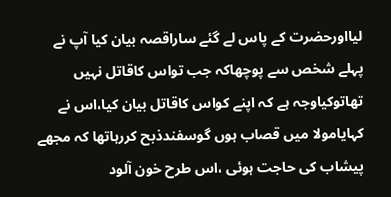لیااورحضرت کے پاس لے گئے ساراقصہ بیان کیا آپ نے پہلے شخص سے پوچھاکہ جب تواس کاقاتل نہیں تھاتوکیاوجہ ہے کہ اپنے کواس کاقاتل بیان کیا،اس نے کہایامولا میں قصاب ہوں گوسفندذبح کررہاتھا کہ مجھے پیشاب کی حاجت ہوئی ،اس طرح خون آلود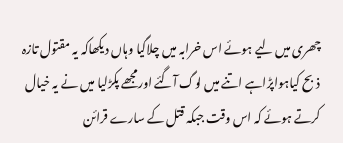چھری میں لیے ہوئے اس خرابہ میں چلاگیا وہاں دیکھاکہ یہ مقتول تازہ ذبح کیاہواپڑاہے اتنے میں لوگ آگئے اورمجھے پکڑلیا میں نے یہ خیال کرتے ہوئے کہ اس وقت جبکہ قتل کے سارے قرائن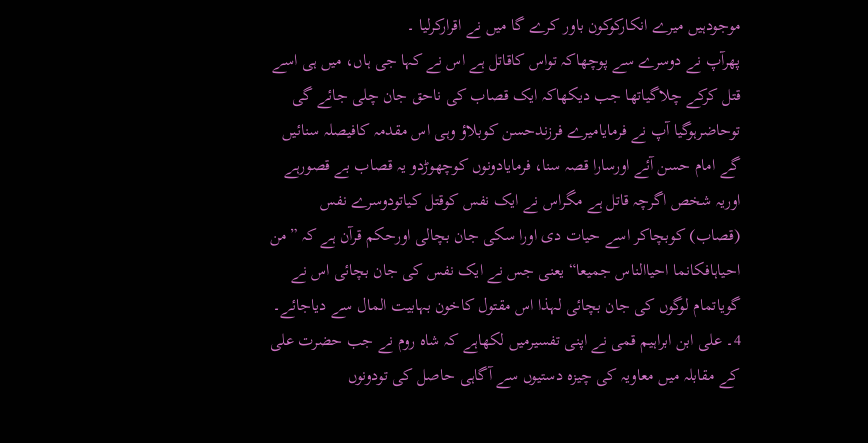موجودہیں میرے انکارکوکون باور کرے گا میں نے اقرارکرلیا ۔
پھرآپ نے دوسرے سے پوچھاکہ تواس کاقاتل ہے اس نے کہا جی ہاں، میں ہی اسے قتل کرکے چلاگیاتھا جب دیکھاکہ ایک قصاب کی ناحق جان چلی جائے گی توحاضرہوگیا آپ نے فرمایامیرے فرزندحسن کوبلاؤ وہی اس مقدمہ کافیصلہ سنائیں گے امام حسن آئے اورسارا قصہ سنا، فرمایادونوں کوچھوڑدو یہ قصاب بے قصورہے اوریہ شخص اگرچہ قاتل ہے مگراس نے ایک نفس کوقتل کیاتودوسرے نفس (قصاب) کوبچاکر اسے حیات دی اورا سکی جان بچالی اورحکم قرآن ہے کہ ”من احیاہافکانما احیاالناس جمیعا“ یعنی جس نے ایک نفس کی جان بچائی اس نے گویاتمام لوگوں کی جان بچائی لہذا اس مقتول کاخون بہابیت المال سے دیاجائے۔
4۔ علی ابن ابراہیم قمی نے اپنی تفسیرمیں لکھاہے کہ شاہ روم نے جب حضرت علی کے مقابلہ میں معاویہ کی چیزہ دستیوں سے آگاہی حاصل کی تودونوں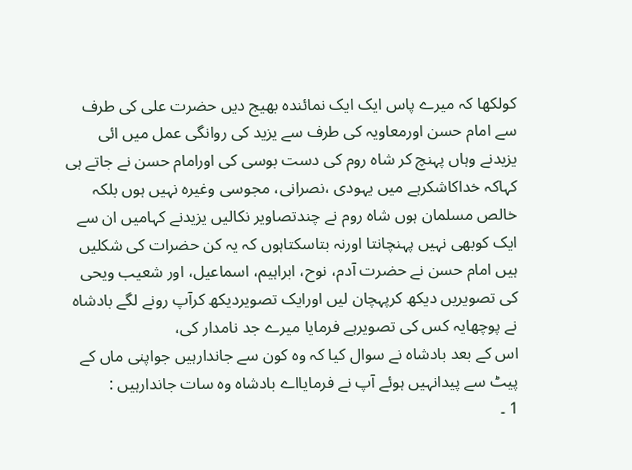کولکھا کہ میرے پاس ایک ایک نمائندہ بھیج دیں حضرت علی کی طرف سے امام حسن اورمعاویہ کی طرف سے یزید کی روانگی عمل میں ائی یزیدنے وہاں پہنچ کر شاہ روم کی دست بوسی کی اورامام حسن نے جاتے ہی کہاکہ خداکاشکرہے میں یہودی ،نصرانی، مجوسی وغیرہ نہیں ہوں بلکہ خالص مسلمان ہوں شاہ روم نے چندتصاویر نکالیں یزیدنے کہامیں ان سے ایک کوبھی نہیں پہنچانتا اورنہ بتاسکتاہوں کہ یہ کن حضرات کی شکلیں ہیں امام حسن نے حضرت آدم، نوح، ابراہیم، اسماعیل، اور شعیب ویحی کی تصویریں دیکھ کرپہچان لیں اورایک تصویردیکھ کرآپ رونے لگے بادشاہ نے پوچھایہ کس کی تصویرہے فرمایا میرے جد نامدار کی،
اس کے بعد بادشاہ نے سوال کیا کہ وہ کون سے جاندارہیں جواپنی ماں کے پیٹ سے پیدانہیں ہوئے آپ نے فرمایااے بادشاہ وہ سات جاندارہیں :
1 ۔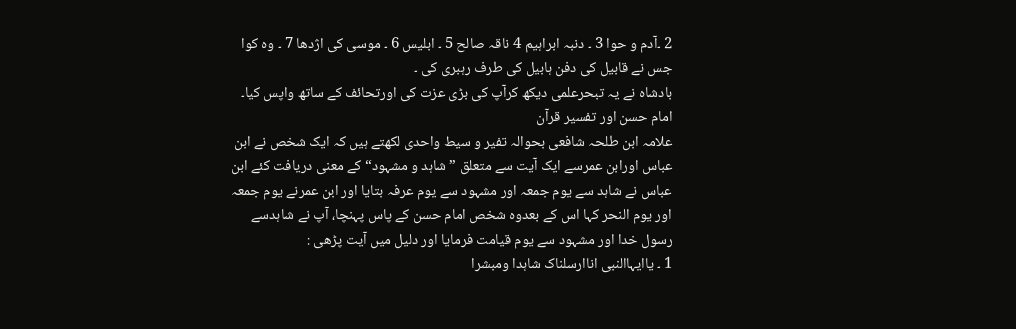2 ۔آدم و حوا 3 ۔ دنبہ ابراہیم 4 ناقہ صالح 5 ۔ ابلیس 6 ۔ موسی کی اژدھا 7 ۔ وہ کوا جس نے قابیل کی دفن ہابیل کی طرف رہبری کی ۔
بادشاہ نے یہ تبحرعلمی دیکھ کرآپ کی بڑی عزت کی اورتحائف کے ساتھ واپس کیا۔
امام حسن اور تفسیر قرآن
علامہ ابن طلحہ شافعی بحوالہ تفیر و سیط واحدی لکھتے ہیں کہ ایک شخص نے ابن عباس اورابن عمرسے ایک آیت سے متعلق ”شاہد و مشہود“ کے معنی دریافت کئے ابن عباس نے شاہد سے یوم جمعہ اور مشہود سے یوم عرفہ بتایا اور ابن عمرنے یوم جمعہ اور یوم النحر کہا اس کے بعدوہ شخص امام حسن کے پاس پہنچا، آپ نے شاہدسے رسول خدا اور مشہود سے یوم قیامت فرمایا اور دلیل میں آیت پڑھی :
1 ۔ یاایہاالنبی اناارسلناک شاہدا ومبشرا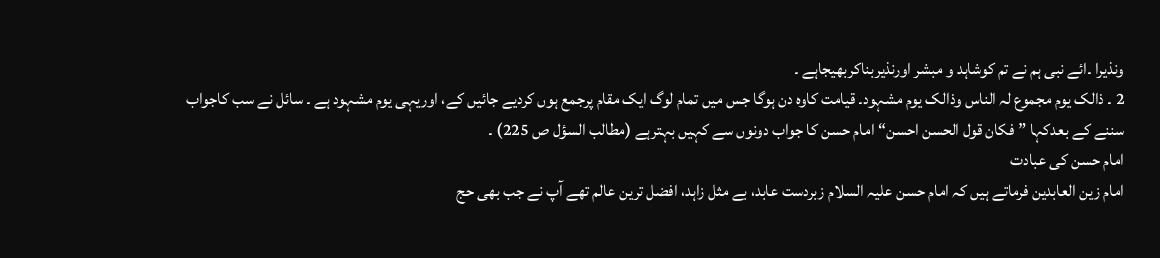ونذیرا ۔ائے نبی ہم نے تم کوشاہد و مبشر اورنذیربناکربھیجاہے ۔
2 ۔ ذالک یوم مجموع لہ الناس وذالک یوم مشہود۔ قیامت کاوہ دن ہوگا جس میں تمام لوگ ایک مقام پرجمع ہوں کردیے جائیں کے، اوریہی یوم مشہود ہے ۔ سائل نے سب کاجواب سننے کے بعدکہا ”فکان قول الحسن احسن“ امام حسن کا جواب دونوں سے کہیں بہترہے (مطالب السؤل ص 225) ۔
امام حسن کی عبادت
امام زین العابدین فرماتے ہیں کہ امام حسن علیہ السلام زبردست عابد، بے مثل زاہد، افضل ترین عالم تھے آپ نے جب بھی حج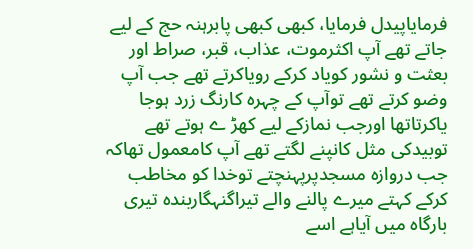فرمایاپیدل فرمایا، کبھی کبھی پابرہنہ حج کے لیے جاتے تھے آپ اکثرموت، عذاب، قبر، صراط اور بعثت و نشور کویاد کرکے رویاکرتے تھے جب آپ وضو کرتے تھے توآپ کے چہرہ کارنگ زرد ہوجا یاکرتاتھا اورجب نمازکے لیے کھڑ ے ہوتے تھے توبیدکی مثل کانپنے لگتے تھے آپ کامعمول تھاکہ جب دروازہ مسجدپرپہنچتے توخدا کو مخاطب کرکے کہتے میرے پالنے والے تیراگنہگاربندہ تیری بارگاہ میں آیاہے اسے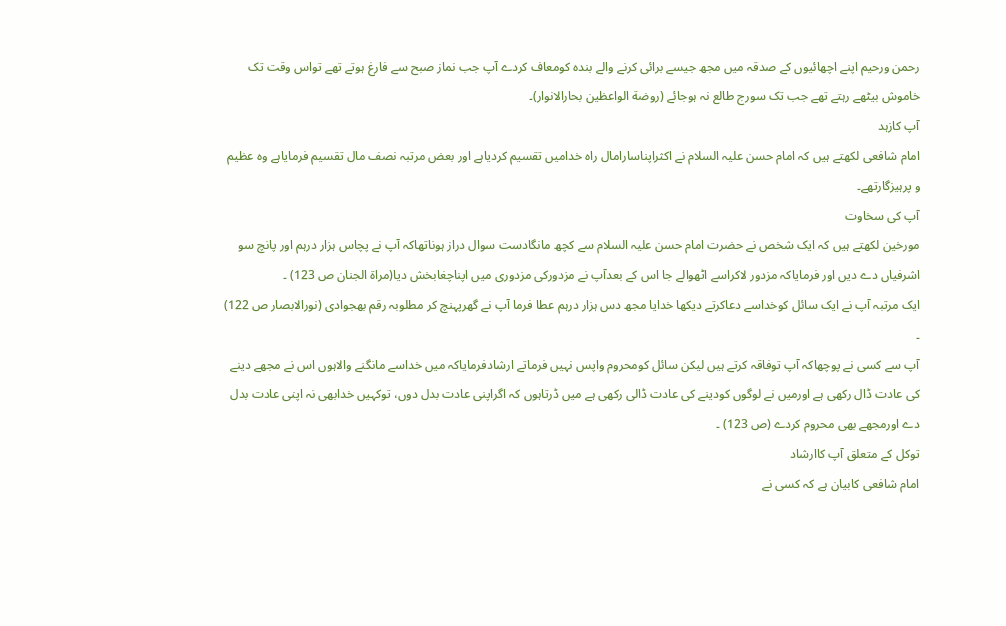رحمن ورحیم اپنے اچھائیوں کے صدقہ میں مجھ جیسے برائی کرنے والے بندہ کومعاف کردے آپ جب نماز صبح سے فارغ ہوتے تھے تواس وقت تک خاموش بیٹھے رہتے تھے جب تک سورج طالع نہ ہوجائے (روضة الواعظین بحارالانوار)۔
آپ کازہد
امام شافعی لکھتے ہیں کہ امام حسن علیہ السلام نے اکثراپناسارامال راہ خدامیں تقسیم کردیاہے اور بعض مرتبہ نصف مال تقسیم فرمایاہے وہ عظیم و پرہیزگارتھے۔
آپ کی سخاوت
مورخین لکھتے ہیں کہ ایک شخص نے حضرت امام حسن علیہ السلام سے کچھ مانگادست سوال دراز ہوناتھاکہ آپ نے پچاس ہزار درہم اور پانچ سو اشرفیاں دے دیں اور فرمایاکہ مزدور لاکراسے اٹھوالے جا اس کے بعدآپ نے مزدورکی مزدوری میں اپناچغابخش دیا(مراة الجنان ص 123) ۔
ایک مرتبہ آپ نے ایک سائل کوخداسے دعاکرتے دیکھا خدایا مجھ دس ہزار درہم عطا فرما آپ نے گھرپہنچ کر مطلوبہ رقم بھجوادی (نورالابصار ص 122) ۔
آپ سے کسی نے پوچھاکہ آپ توفاقہ کرتے ہیں لیکن سائل کومحروم واپس نہیں فرماتے ارشادفرمایاکہ میں خداسے مانگنے والاہوں اس نے مجھے دینے کی عادت ڈال رکھی ہے اورمیں نے لوگوں کودینے کی عادت ڈالی رکھی ہے میں ڈرتاہوں کہ اگراپنی عادت بدل دوں، توکہیں خدابھی نہ اپنی عادت بدل دے اورمجھے بھی محروم کردے (ص 123) ۔
توکل کے متعلق آپ کاارشاد
امام شافعی کابیان ہے کہ کسی نے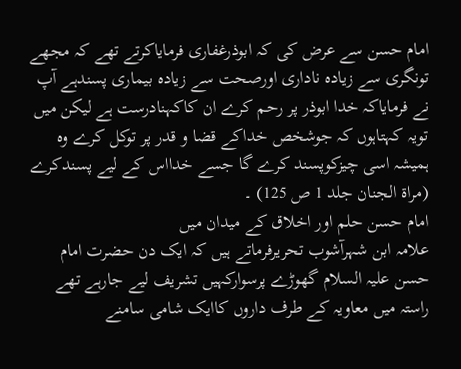امام حسن سے عرض کی کہ ابوذرغفاری فرمایاکرتے تھے کہ مجھے تونگری سے زیادہ ناداری اورصحت سے زیادہ بیماری پسندہے آپ نے فرمایاکہ خدا ابوذر پر رحم کرے ان کاکہنادرست ہے لیکن میں تویہ کہتاہوں کہ جوشخص خداکے قضا و قدر پر توکل کرے وہ ہمیشہ اسی چیزکوپسند کرے گا جسے خدااس کے لیے پسندکرے (مراة الجنان جلد 1 ص 125) ۔
امام حسن حلم اور اخلاق کے میدان میں
علامہ ابن شہرآشوب تحریرفرماتے ہیں کہ ایک دن حضرت امام حسن علیہ السلام گھوڑے پرسوارکہیں تشریف لیے جارہے تھے راستہ میں معاویہ کے طرف داروں کاایک شامی سامنے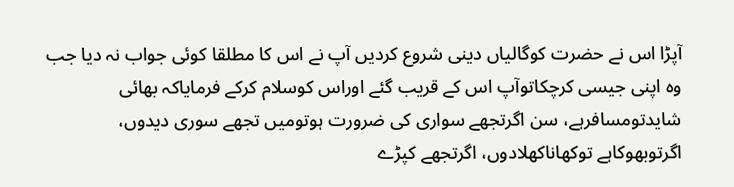آپڑا اس نے حضرت کوگالیاں دینی شروع کردیں آپ نے اس کا مطلقا کوئی جواب نہ دیا جب وہ اپنی جیسی کرچکاتوآپ اس کے قریب گئے اوراس کوسلام کرکے فرمایاکہ بھائی شایدتومسافرہے، سن اگرتجھے سواری کی ضرورت ہوتومیں تجھے سوری دیدوں، اگرتوبھوکاہے توکھاناکھلادوں، اگرتجھے کپڑے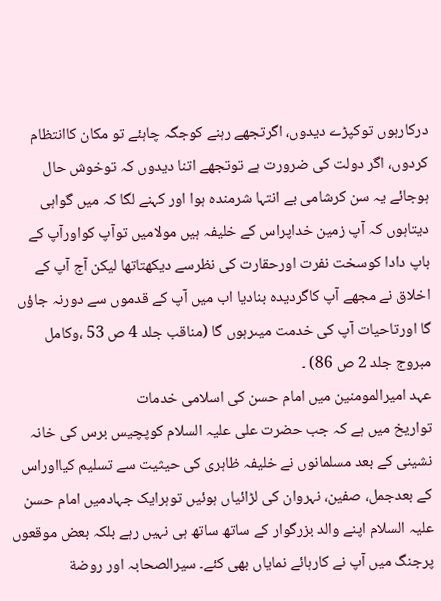درکارہوں توکپڑے دیدوں، اگرتجھے رہنے کوجگہ چاہئے تو مکان کاانتظام کردوں، اگر دولت کی ضرورت ہے توتجھے اتنا دیدوں کہ توخوش حال ہوجائے یہ سن کرشامی بے انتہا شرمندہ ہوا اور کہنے لگا کہ میں گواہی دیتاہوں کہ آپ زمین خداپراس کے خلیفہ ہیں مولامیں توآپ کواورآپ کے باپ دادا کوسخت نفرت اورحقارت کی نظرسے دیکھتاتھا لیکن آج آپ کے اخلاق نے مجھے آپ کاگردیدہ بنادیا اب میں آپ کے قدموں سے دورنہ جاؤں گا اورتاحیات آپ کی خدمت میںرہوں گا (مناقب جلد 4 ص 53 ،وکامل مبروج جلد 2 ص 86) ۔
عہد امیرالمومنین میں امام حسن کی اسلامی خدمات
تواریخ میں ہے کہ جب حضرت علی علیہ السلام کوپچیس برس کی خانہ نشینی کے بعد مسلمانوں نے خلیفہ ظاہری کی حیثیت سے تسلیم کیااوراس کے بعدجمل، صفین، نہروان کی لڑائیاں ہوئیں توہرایک جہادمیں امام حسن علیہ السلام اپنے والد بزرگوار کے ساتھ ساتھ ہی نہیں رہے بلکہ بعض موقعوں پرجنگ میں آپ نے کارہائے نمایاں بھی کئے۔ سیرالصحابہ اور روضة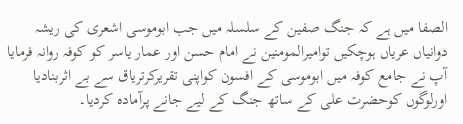الصفا میں ہے کہ جنگ صفین کے سلسلہ میں جب ابوموسی اشعری کی ریشہ دوانیاں عریاں ہوچکیں توامیرالمومنین نے امام حسن اور عمار یاسر کو کوفہ روانہ فرمایا آپ نے جامع کوفہ میں ابوموسی کے افسون کواپنی تقریرکرتریاق سے بے اثربنادیا اورلوگوں کوحضرت علی کے ساتھ جنگ کے لیے جانے پرآمادہ کردیا۔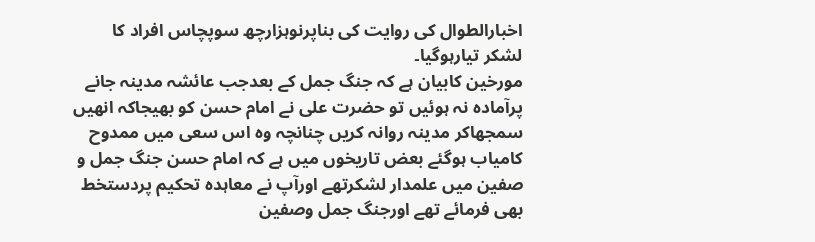اخبارالطوال کی روایت کی بناپرنوہزارچھ سوپچاس افراد کا لشکر تیارہوگیا۔
مورخین کابیان ہے کہ جنگ جمل کے بعدجب عائشہ مدینہ جانے پرآمادہ نہ ہوئیں تو حضرت علی نے امام حسن کو بھیجاکہ انھیں سمجھاکر مدینہ روانہ کریں چنانچہ وہ اس سعی میں ممدوح کامیاب ہوگئے بعض تاریخوں میں ہے کہ امام حسن جنگ جمل و صفین میں علمدار لشکرتھے اورآپ نے معاہدہ تحکیم پردستخط بھی فرمائے تھے اورجنگ جمل وصفین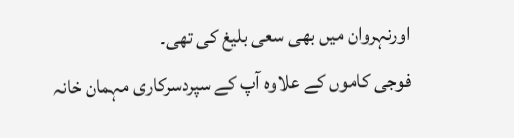اورنہروان میں بھی سعی بلیغ کی تھی۔
فوجی کاموں کے علاوہ آپ کے سپردسرکاری مہمان خانہ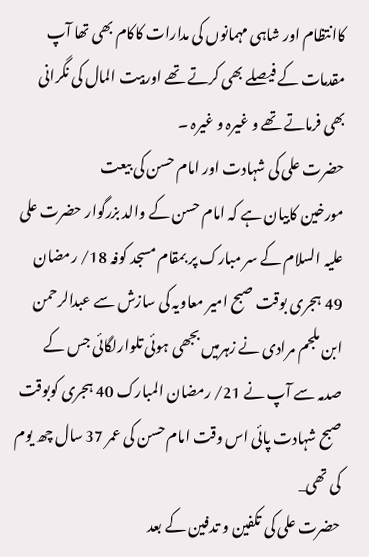کاانتظام اور شاہی مہمانوں کی مدارات کاکام بھی تھا آپ مقدمات کے فیصلے بھی کرتے تھے اوربیت المال کی نگرانی بھی فرماتے تھے و غیرہ و غیرہ ۔
حضرت علی کی شہادت اور امام حسن کی بیعت
مورخین کابیان ہے کہ امام حسن کے والد بزرگوار حضرت علی علیہ السلام کے سر مبارک پر بمقام مسجد کوفہ 18/ رمضان 49 ہجری بوقت صبح امیر معاویہ کی سازش سے عبدالرحمن ابن ملجم مرادی نے زہرمیں بجھی ہوئی تلوارلگائی جس کے صدمہ سے آپ نے 21/ رمضان المبارک 40 ہجری کوبوقت صبح شہادت پائی اس وقت امام حسن کی عمر 37 سال چھ یوم کی تھی_
حضرت علی کی تکفین و تدفین کے بعد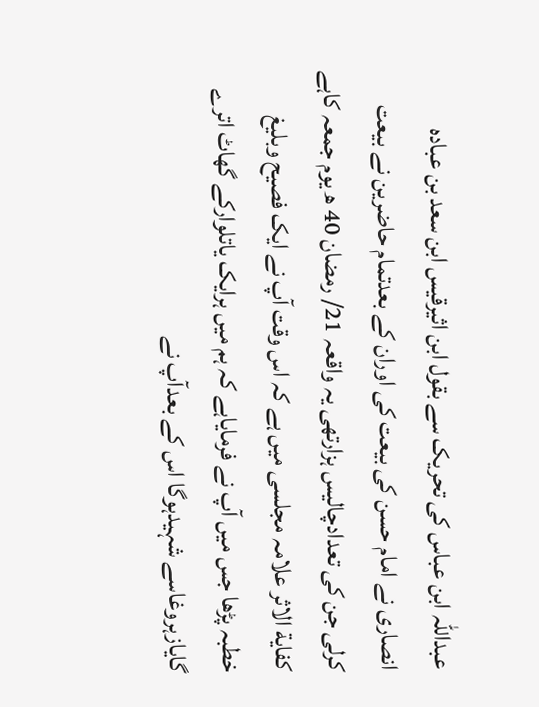عبداللہ ابن عباس کی تحریک سے بقول ابن اثیرقیس ابن سعد بن عبادہ انصاری نے امام حسن کی بیعت کی اوران کے بعدتمام حاضرین نے بیعت کرلی جن کی تعدادچالیس ہزارتھی یہ واقعہ 21/ رمضان 40 ھ یوم جمعہ کاہے کفایة الاثر علامہ مجلسی میں ہے کہ اس وقت آپ نے ایک فصیح وبلیغ خطبہ پڑھا جس میں آپ نے فرمایاہے کہ ہم میں ہرایک یاتلوارکے گھاٹ اترے گایازہروغاسے شہیدہوگا اس کے بعدآپ نے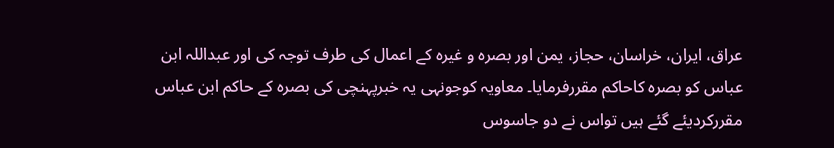عراق، ایران، خراسان، حجاز، یمن اور بصرہ و غیرہ کے اعمال کی طرف توجہ کی اور عبداللہ ابن عباس کو بصرہ کاحاکم مقررفرمایا۔ معاویہ کوجونہی یہ خبرپہنچی کی بصرہ کے حاکم ابن عباس مقررکردیئے گئے ہیں تواس نے دو جاسوس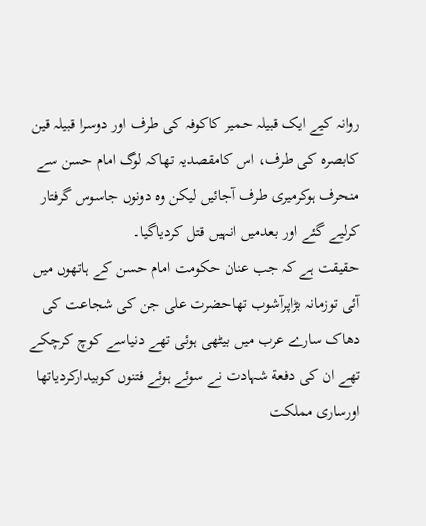روانہ کیے ایک قبیلہ حمیر کاکوفہ کی طرف اور دوسرا قبیلہ قین کابصرہ کی طرف، اس کامقصدیہ تھاکہ لوگ امام حسن سے منحرف ہوکرمیری طرف آجائیں لیکن وہ دونوں جاسوس گرفتار کرلیے گئے اور بعدمیں انہیں قتل کردیاگیا۔
حقیقت ہے کہ جب عنان حکومت امام حسن کے ہاتھوں میں آئی توزمانہ بڑاپرآشوب تھاحضرت علی جن کی شجاعت کی دھاک سارے عرب میں بیٹھی ہوئی تھے دنیاسے کوچ کرچکے تھے ان کی دفعة شہادت نے سوئے ہوئے فتنوں کوبیدارکردیاتھا اورساری مملکت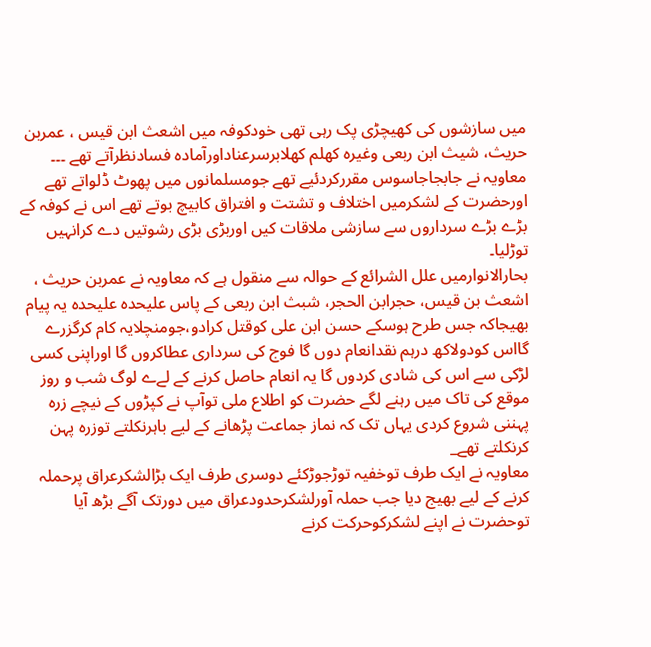میں سازشوں کی کھیچڑی پک رہی تھی خودکوفہ میں اشعث ابن قیس ، عمربن حریث، شیث ابن ربعی وغیرہ کھلم کھلابرسرعناداورآمادہ فسادنظرآتے تھے ۔۔۔ معاویہ نے جابجاجاسوس مقررکردئیے تھے جومسلمانوں میں پھوٹ ڈلواتے تھے اورحضرت کے لشکرمیں اختلاف و تشتت و افتراق کابیچ بوتے تھے اس نے کوفہ کے بڑے بڑے سرداروں سے سازشی ملاقات کیں اوربڑی بڑی رشوتیں دے کرانہیں توڑلیا۔
بحارالانوارمیں علل الشرائع کے حوالہ سے منقول ہے کہ معاویہ نے عمربن حریث ، اشعث بن قیس، حجرابن الحجر، شبث ابن ربعی کے پاس علیحدہ علیحدہ یہ پیام بھیجاکہ جس طرح ہوسکے حسن ابن علی کوقتل کرادو،جومنچلایہ کام کرگزرے گااس کودولاکھ درہم نقدانعام دوں گا فوج کی سرداری عطاکروں گا اوراپنی کسی لڑکی سے اس کی شادی کردوں گا یہ انعام حاصل کرنے کے لےے لوگ شب و روز موقع کی تاک میں رہنے لگے حضرت کو اطلاع ملی توآپ نے کپڑوں کے نیچے زرہ پہننی شروع کردی یہاں تک کہ نماز جماعت پڑھانے کے لیے باہرنکلتے توزرہ پہن کرنکلتے تھے_
معاویہ نے ایک طرف توخفیہ توڑجوڑکئے دوسری طرف ایک بڑالشکرعراق پرحملہ کرنے کے لیے بھیج دیا جب حملہ آورلشکرحدودعراق میں دورتک آگے بڑھ آیا توحضرت نے اپنے لشکرکوحرکت کرنے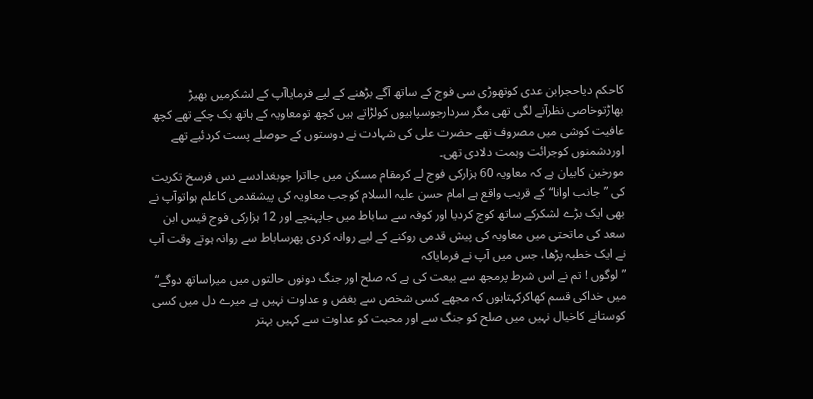کاحکم دیاحجرابن عدی کوتھوڑی سی فوج کے ساتھ آگے بڑھنے کے لیے فرمایاآپ کے لشکرمیں بھیڑ بھاڑتوخاصی نظرآنے لگی تھی مگر سردارجوسپاہیوں کولڑاتے ہیں کچھ تومعاویہ کے ہاتھ بک چکے تھے کچھ عافیت کوشی میں مصروف تھے حضرت علی کی شہادت نے دوستوں کے حوصلے پست کردئیے تھے اوردشمنوں کوجرائت وہمت دلادی تھی۔
مورخین کابیان ہے کہ معاویہ 60 ہزارکی فوج لے کرمقام مسکن میں جااترا جوبغدادسے دس فرسخ تکریت کی ”جانب اوانا“ کے قریب واقع ہے امام حسن علیہ السلام کوجب معاویہ کی پیشقدمی کاعلم ہواتوآپ نے بھی ایک بڑے لشکرکے ساتھ کوچ کردیا اور کوفہ سے ساباط میں جاپہنچے اور 12 ہزارکی فوج قیس ابن سعد کی ماتحتی میں معاویہ کی پیش قدمی روکنے کے لیے روانہ کردی پھرساباط سے روانہ ہوتے وقت آپ نے ایک خطبہ پڑھا، جس میں آپ نے فرمایاکہ
”لوگوں ! تم نے اس شرط پرمجھ سے بیعت کی ہے کہ صلح اور جنگ دونوں حالتوں میں میراساتھ دوگے“ میں خداکی قسم کھاکرکہتاہوں کہ مجھے کسی شخص سے بغض و عداوت نہیں ہے میرے دل میں کسی کوستانے کاخیال نہیں میں صلح کو جنگ سے اور محبت کو عداوت سے کہیں بہتر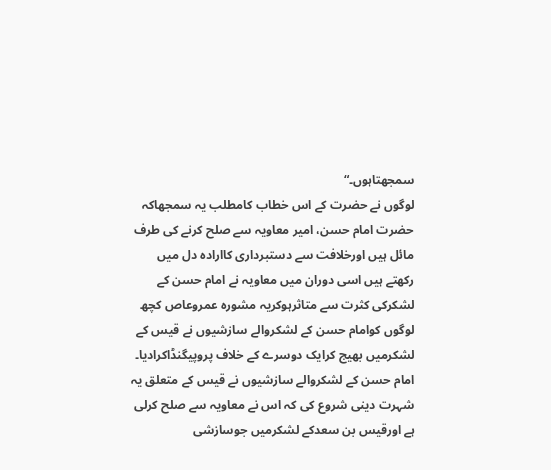سمجھتاہوں۔“
لوگوں نے حضرت کے اس خطاب کامطلب یہ سمجھاکہ حضرت امام حسن، امیر معاویہ سے صلح کرنے کی طرف مائل ہیں اورخلافت سے دستبرداری کاارادہ دل میں رکھتے ہیں اسی دوران میں معاویہ نے امام حسن کے لشکرکی کثرت سے متاثرہوکریہ مشورہ عمروعاص کچھ لوگوں کوامام حسن کے لشکروالے سازشیوں نے قیس کے لشکرمیں بھیج کرایک دوسرے کے خلاف پروپیگنڈاکرادیا۔ امام حسن کے لشکروالے سازشیوں نے قیس کے متعلق یہ شہرت دینی شروع کی کہ اس نے معاویہ سے صلح کرلی ہے اورقیس بن سعدکے لشکرمیں جوسازشی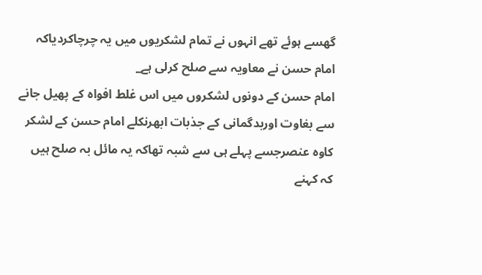گھسے ہوئے تھے انہوں نے تمام لشکریوں میں یہ چرچاکردیاکہ امام حسن نے معاویہ سے صلح کرلی ہے_
امام حسن کے دونوں لشکروں میں اس غلط افواہ کے پھیل جانے سے بغاوت اوربدگمانی کے جذبات ابھرنکلے امام حسن کے لشکر کاوہ عنصرجسے پہلے ہی سے شبہ تھاکہ یہ مائل بہ صلح ہیں کہ کہنے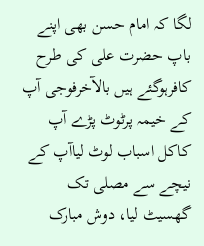لگا کہ امام حسن بھی اپنے باپ حضرت علی کی طرح کافرہوگئے ہیں بالآخرفوجی آپ کے خیمہ پرٹوٹ پڑے آپ کاکل اسباب لوٹ لیاآپ کے نیچے سے مصلی تک گھسیٹ لیا، دوش مبارک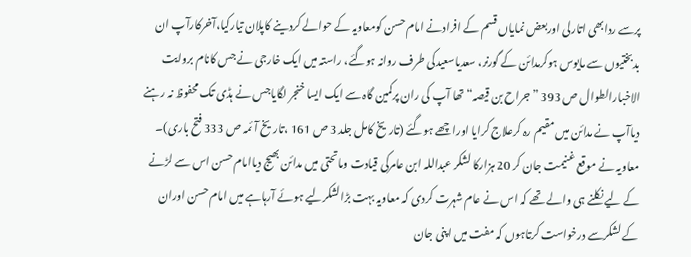پرسے ردابھی اتارلی اوربعض نمایاں قسم کے افرادنے امام حسن کومعاویہ کے حوالے کردینے کاپلان تیارکیا،آخرکارآپ ان بدبختیوں سے مایوس ہوکرمدائن کے گورنر، سعدیاسعیدکی طرف روانہ ہوگئے، راستہ میں ایک خارجی نے جس کانام بروایت الاخبارالطوال ص 393 ” جراح بن قیصہ“تھا آپ کی ران پرکمین گاہ سے ایک ایسا خنجر لگایاجس نے ہڈی تک محفوظ نہ رہنے دیاآپ نے مدائن میں مقیم رہ کرعلاج کرایا اوراچھے ہوگئے (تاریخ کامل جلد 3 ص 161 ،تاریخ آئمہ ص 333 فتح باری)۔
معاویہ نے موقع غنیمت جان کر 20 ہزارکا لشکر عبداللہ ابن عامرکی قیادت وماتحتی میں مدائن بھیج دیاامام حسن اس سے لڑنے کے لیے نکلنے ہی والے تھے کہ اس نے عام شہرت کردی کہ معاویہ بہت بڑالشکرلیے ہوئے آرہاہے میں امام حسن اوران کے لشکرسے درخواست کرتاہوں کہ مفت میں اپنی جان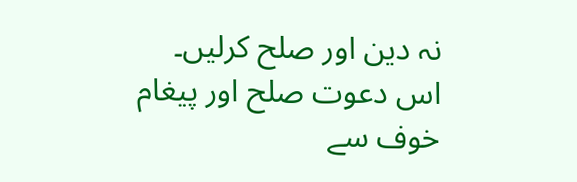نہ دین اور صلح کرلیں۔
اس دعوت صلح اور پیغام خوف سے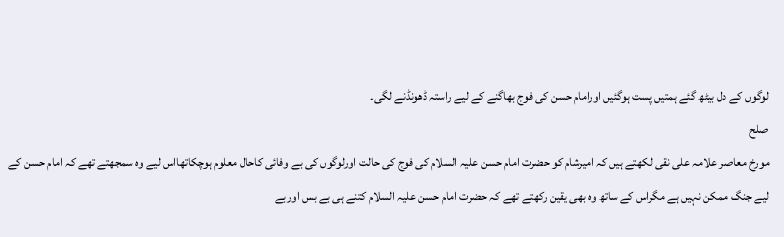لوگوں کے دل بیٹھ گئے ہمتیں پست ہوگئیں اورامام حسن کی فوج بھاگنے کے لیے راستہ ڈھونڈنے لگی۔
صلح
مورخ معاصر علامہ علی نقی لکھتے ہیں کہ امیرشام کو حضرت امام حسن علیہ السلام کی فوج کی حالت اورلوگوں کی بے وفائی کاحال معلوم ہوچکاتھااس لیے وہ سمجھتے تھے کہ امام حسن کے لیے جنگ ممکن نہیں ہے مگراس کے ساتھ وہ بھی یقین رکھتے تھے کہ حضرت امام حسن علیہ السلام کتنے ہی بے بس اوربے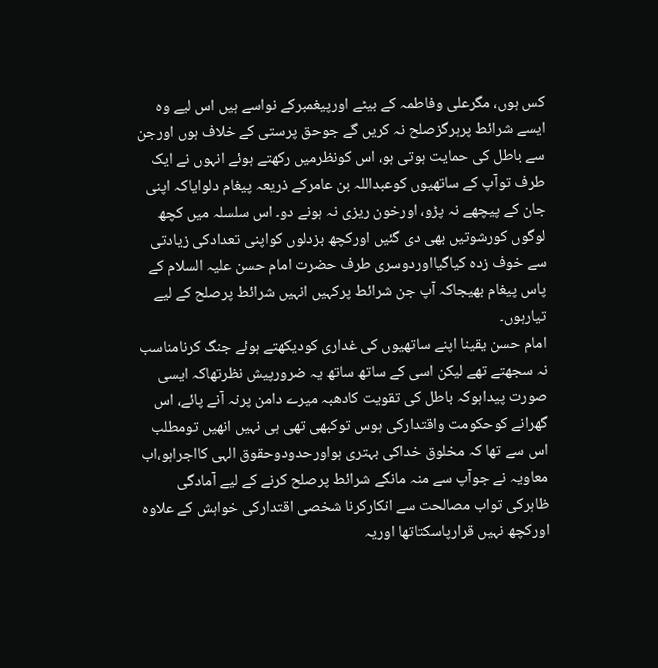کس ہوں، مگرعلی وفاطمہ کے بیٹے اورپیغمبرکے نواسے ہیں اس لیے وہ ایسے شرائط پرہرگزصلح نہ کریں گے جوحق پرستی کے خلاف ہوں اورجن سے باطل کی حمایت ہوتی ہو، اس کونظرمیں رکھتے ہوئے انہوں نے ایک طرف توآپ کے ساتھیوں کوعبداللہ بن عامرکے ذریعہ پیغام دلوایاکہ اپنی جان کے پیچھے نہ پڑو، اورخون ریزی نہ ہونے دو۔ اس سلسلہ میں کچھ لوگوں کورشوتیں بھی دی گئیں اورکچھ بزدلوں کواپنی تعدادکی زیادتی سے خوف زدہ کیاگیااوردوسری طرف حضرت امام حسن علیہ السلام کے پاس پیغام بھیجاکہ آپ جن شرائط پرکہیں انہیں شرائط پرصلح کے لیے تیارہوں۔
امام حسن یقینا اپنے ساتھیوں کی غداری کودیکھتے ہوئے جنگ کرنامناسب نہ سجھتے تھے لیکن اسی کے ساتھ ساتھ یہ ضرورپیش نظرتھاکہ ایسی صورت پیداہوکہ باطل کی تقویت کادھبہ میرے دامن پرنہ آنے پائے، اس گھرانے کوحکومت واقتدارکی ہوس توکبھی تھی ہی نہیں انھیں تومطلب اس سے تھا کہ مخلوق خداکی بہتری ہواورحدودوحقوق الہی کااجراہو،اب معاویہ نے جوآپ سے منہ مانگے شرائط پرصلح کرنے کے لیے آمادگی ظاہرکی تواب مصالحت سے انکارکرنا شخصی اقتدارکی خواہش کے علاوہ اورکچھ نہیں قرارپاسکتاتھا اوریہ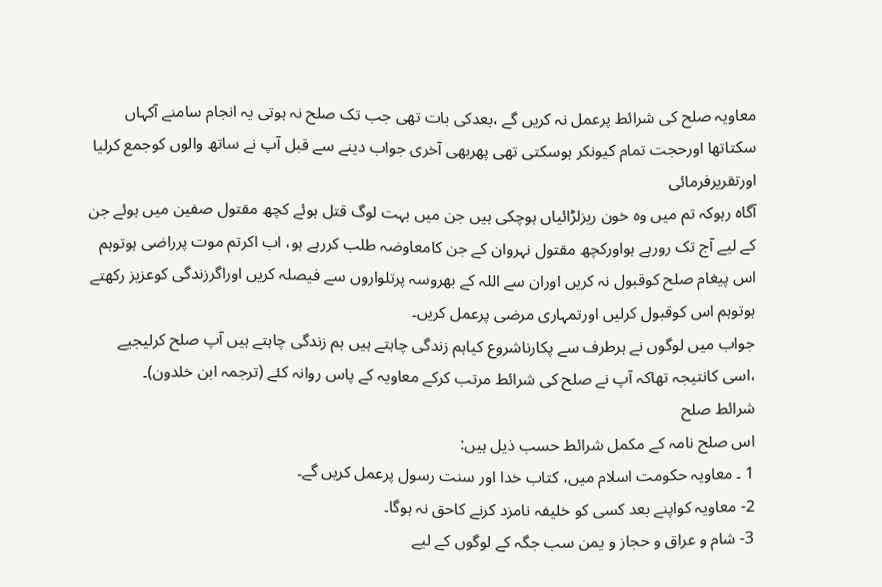معاویہ صلح کی شرائط پرعمل نہ کریں گے ،بعدکی بات تھی جب تک صلح نہ ہوتی یہ انجام سامنے آکہاں سکتاتھا اورحجت تمام کیونکر ہوسکتی تھی پھربھی آخری جواب دینے سے قبل آپ نے ساتھ والوں کوجمع کرلیا اورتقریرفرمائی
آگاہ رہوکہ تم میں وہ خون ریزلڑائیاں ہوچکی ہیں جن میں بہت لوگ قتل ہوئے کچھ مقتول صفین میں ہوئے جن کے لیے آج تک رورہے ہواورکچھ مقتول نہروان کے جن کامعاوضہ طلب کررہے ہو، اب اکرتم موت پرراضی ہوتوہم اس پیغام صلح کوقبول نہ کریں اوران سے اللہ کے بھروسہ پرتلواروں سے فیصلہ کریں اوراگرزندگی کوعزیز رکھتے ہوتوہم اس کوقبول کرلیں اورتمہاری مرضی پرعمل کریں۔
جواب میں لوگوں نے ہرطرف سے پکارناشروع کیاہم زندگی چاہتے ہیں ہم زندگی چاہتے ہیں آپ صلح کرلیجیے ،اسی کانتیجہ تھاکہ آپ نے صلح کی شرائط مرتب کرکے معاویہ کے پاس روانہ کئے (ترجمہ ابن خلدون)۔
شرائط صلح
اس صلح نامہ کے مکمل شرائط حسب ذیل ہیں:
1 ۔ معاویہ حکومت اسلام میں، کتاب خدا اور سنت رسول پرعمل کریں گے۔
2- معاویہ کواپنے بعد کسی کو خلیفہ نامزد کرنے کاحق نہ ہوگا۔
3- شام و عراق و حجاز و یمن سب جگہ کے لوگوں کے لیے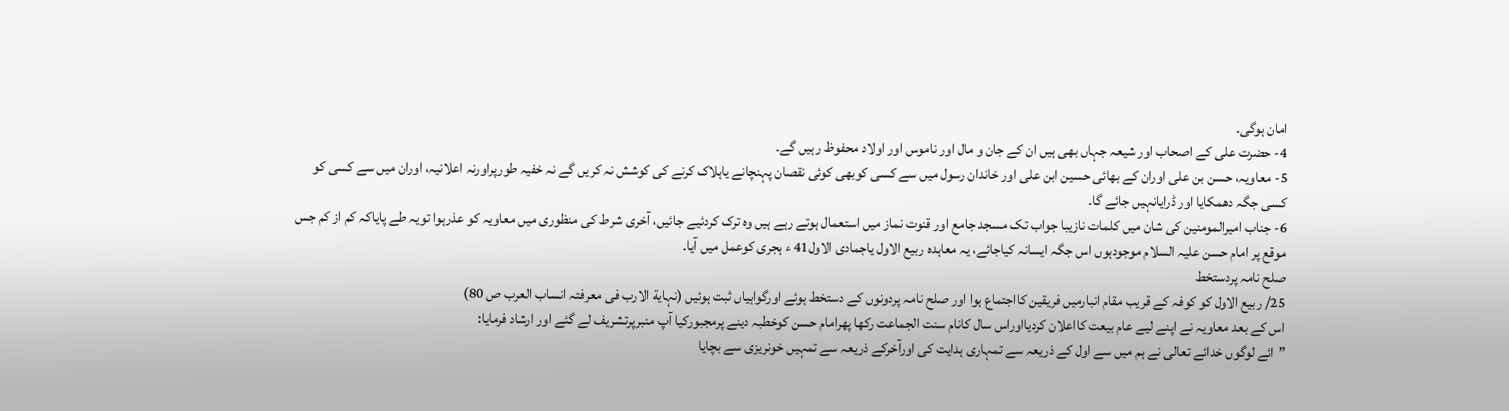امان ہوگی۔
4- حضرت علی کے اصحاب اور شیعہ جہاں بھی ہیں ان کے جان و مال اور ناموس اور اولاد محفوظ رہیں گے۔
5- معاویہ، حسن بن علی اوران کے بھائی حسین ابن علی اور خاندان رسول میں سے کسی کوبھی کوئی نقصان پہنچانے یاہلاک کرنے کی کوشش نہ کریں گے نہ خفیہ طورپراورنہ اعلانیہ، اوران میں سے کسی کو کسی جگہ دھمکایا اور ڈرایانہیں جائے گا۔
6- جناب امیرالمومنین کی شان میں کلمات نازیبا جواب تک مسجد جامع اور قنوت نماز میں استعمال ہوتے رہے ہیں وہ ترک کردئیے جائیں، آخری شرط کی منظوری میں معاویہ کو عذرہوا تویہ طے پایاکہ کم از کم جس موقع پر امام حسن علیہ السلام موجودہوں اس جگہ ایسانہ کیاجائے، یہ معاہدہ ربیع الاول یاجمادی الاول41 ء ہجری کوعمل میں آیا۔
صلح نامہ پردستخط
25/ ربیع الاول کو کوفہ کے قریب مقام انبارمیں فریقین کااجتماع ہوا اور صلح نامہ پردونوں کے دستخط ہوئے اورگواہیاں ثبت ہوئیں (نہایة الارب فی معرفتہ انساب العرب ص 80)
اس کے بعد معاویہ نے اپنے لیے عام بیعت کااعلان کردیااوراس سال کانام سنت الجماعت رکھا پھرامام حسن کوخطبہ دینے پرمجبورکیا آپ منبرپرتشریف لے گئے اور ارشاد فرمایا:
”ائے لوگوں خدائے تعالی نے ہم میں سے اول کے ذریعہ سے تمہاری ہدایت کی اورآخرکے ذریعہ سے تمہیں خونریزی سے بچایا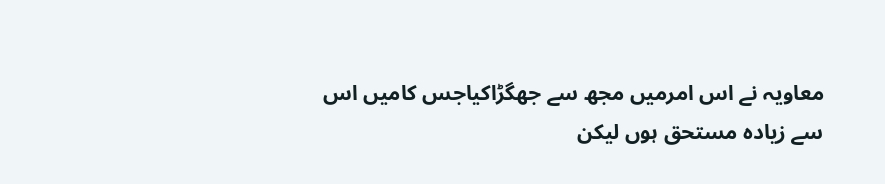معاویہ نے اس امرمیں مجھ سے جھگڑاکیاجس کامیں اس سے زیادہ مستحق ہوں لیکن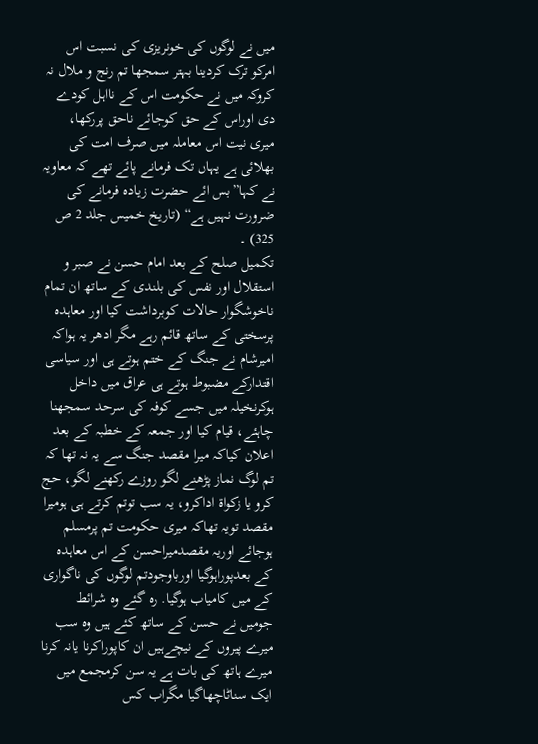میں نے لوگوں کی خونریزی کی نسبت اس امرکو ترک کردینا بہتر سمجھا تم رنج و ملال نہ کروکہ میں نے حکومت اس کے نااہل کودے دی اوراس کے حق کوجائے ناحق پررکھا، میری نیت اس معاملہ میں صرف امت کی بھلائی ہے یہاں تک فرمانے پائے تھے کہ معاویہ نے کہا”بس ائے حضرت زیادہ فرمانے کی ضرورت نہیں ہے“ (تاریخ خمیس جلد 2 ص 325) ۔
تکمیل صلح کے بعد امام حسن نے صبر و استقلال اور نفس کی بلندی کے ساتھ ان تمام ناخوشگوار حالات کوبرداشت کیا اور معاہدہ پرسختی کے ساتھ قائم رہے مگر ادھر یہ ہواکہ امیرشام نے جنگ کے ختم ہوتے ہی اور سیاسی اقتدارکے مضبوط ہوتے ہی عراق میں داخل ہوکرنخیلہ میں جسے کوفہ کی سرحد سمجھنا چاہئے، قیام کیا اور جمعہ کے خطبہ کے بعد اعلان کیاکہ میرا مقصد جنگ سے یہ نہ تھا کہ تم لوگ نماز پڑھنے لگو روزے رکھنے لگو، حج کرو یا زکواة اداکرو، یہ سب توتم کرتے ہی ہومیرا مقصد تویہ تھاکہ میری حکومت تم پرمسلم ہوجائے اوریہ مقصدمیراحسن کے اس معاہدہ کے بعدپوراہوگیا اورباوجودتم لوگوں کی ناگواری کے میں کامیاب ہوگیا. رہ گئے وہ شرائط جومیں نے حسن کے ساتھ کئے ہیں وہ سب میرے پیروں کے نیچےہیں ان کاپوراکرنا یانہ کرنا میرے ہاتھ کی بات ہے یہ سن کرمجمع میں ایک سناٹاچھاگیا مگراب کس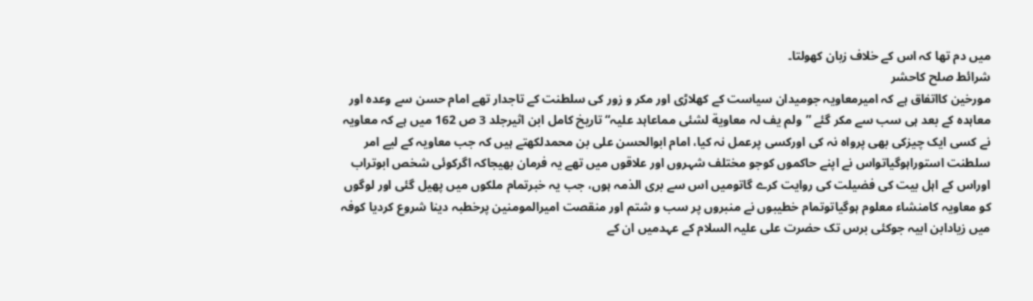میں دم تھا کہ اس کے خلاف زبان کھولتا۔
شرائط صلح کاحشر
مورخین کااتفاق ہے کہ امیرمعاویہ جومیدان سیاست کے کھلاڑی اور مکر و زور کی سلطنت کے تاجدار تھے امام حسن سے وعدہ اور معاہدہ کے بعد ہی سب سے مکر گئے ”ولم یف لہ معاویة لشئی مماعاہد علیہ“ تاریخ کامل ابن اثیرجلد 3 ص 162 میں ہے کہ معاویہ نے کسی ایک چیزکی بھی پرواہ نہ کی اورکسی پرعمل نہ کیا، امام ابوالحسن علی بن محمدلکھتے ہیں کہ جب معاویہ کے لیے امر سلطنت استوراہوگیاتواس نے اپنے حاکموں کوجو مختلف شہروں اور علاقوں میں تھے یہ فرمان بھیجاکہ اگرکوئی شخص ابوتراب اوراس کے اہل بیت کی فضیلت کی روایت کرے گاتومیں اس سے بری الذمہ ہوں، جب یہ خبرتمام ملکوں میں پھیل گئی اور لوگوں کو معاویہ کامنشاء معلوم ہوگیاتوتمام خطیبوں نے منبروں پر سب و شتم اور منقصت امیرالمومنین پرخطبہ دینا شروع کردیا کوفہ میں زیادابن ابیہ جوکئی برس تک حضرت علی علیہ السلام کے عہدمیں ان کے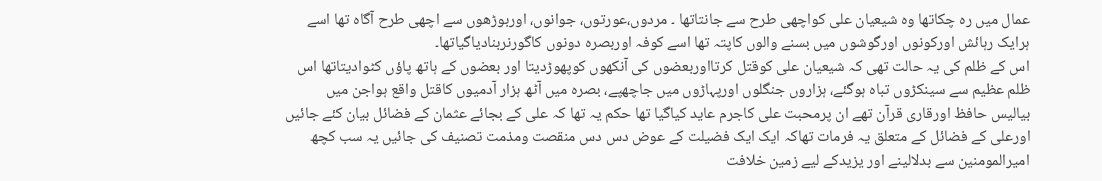عمال میں رہ چکاتھا وہ شیعیان علی کواچھی طرح سے جانتاتھا ۔ مردوں،عورتوں، جوانوں، اوربوڑھوں سے اچھی طرح آگاہ تھا اسے ہرایک رہائش اورکونوں اورگوشوں میں بسنے والوں کاپتہ تھا اسے کوفہ اوربصرہ دونوں کاگورنربنادیاگیاتھا۔
اس کے ظلم کی یہ حالت تھی کہ شیعیان علی کوقتل کرتااوربعضوں کی آنکھوں کوپھوڑدیتا اور بعضوں کے ہاتھ پاؤں کٹوادیتاتھا اس ظلم عظیم سے سینکڑوں تباہ ہوگئے، ہزاروں جنگلوں اورپہاڑوں میں جاچھپے، بصرہ میں آٹھ ہزار آدمیوں کاقتل واقع ہواجن میں بیالیس حافظ اورقاری قرآن تھے ان پرمحبت علی کاجرم عاید کیاگیا تھا حکم یہ تھا کہ علی کے بجائے عثمان کے فضائل بیان کئے جائیں اورعلی کے فضائل کے متعلق یہ فرمات تھاکہ ایک ایک فضیلت کے عوض دس دس منقصت ومذمت تصنیف کی جائیں یہ سب کچھ امیرالمومنین سے بدلالینے اور یزیدکے لیے زمین خلافت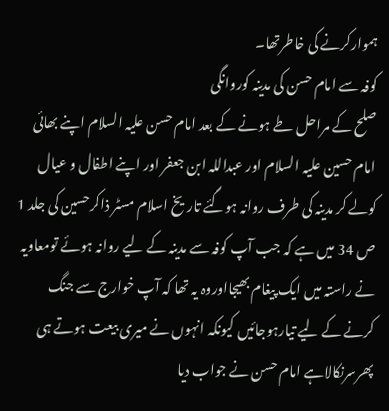ہموارکرنے کی خاطرتھا۔
کوفہ سے امام حسن کی مدینہ کوروانگی
صلح کے مراحل طے ہونے کے بعد امام حسن علیہ السلام اپنے بھائی امام حسین علیہ السلام اور عبداللہ ابن جعفر اور اپنے اطفال و عیال کولے کر مدینہ کی طرف روانہ ہوگئے تاریخ اسلام مسٹر ذاکرحسین کی جلد 1 ص 34 میں ہے کہ جب آپ کوفہ سے مدینہ کے لیے روانہ ہوئے تومعاویہ نے راستہ میں ایک پیغام بھیجااوروہ یہ تھا کہ آپ خوارج سے جنگ کرنے کے لیے تیارہوجائیں کیونکہ انہوں نے میری بیعت ہوتے ہی پھرسرنکالاہے امام حسن نے جواب دیا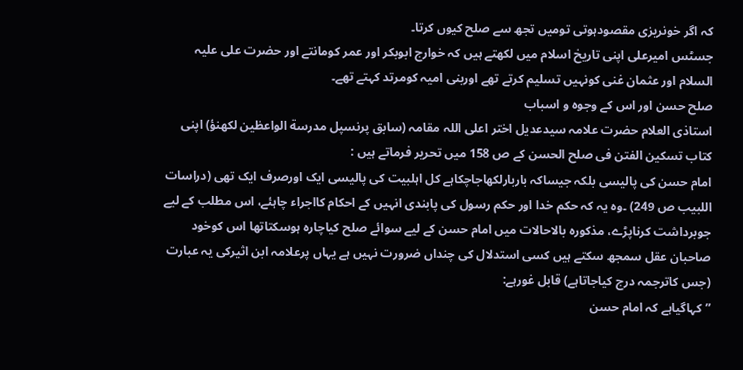کہ اگر خونریزی مقصودہوتی تومیں تجھ سے صلح کیوں کرتا۔
جسٹس امیرعلی اپنی تاریخ اسلام میں لکھتے ہیں کہ خوارج ابوبکر اور عمر کومانتے اور حضرت علی علیہ السلام اور عثمان غنی کونہیں تسلیم کرتے تھے اوربنی امیہ کومرتد کہتے تھے۔
صلح حسن اور اس کے وجوہ و اسباب
استاذی العلام حضرت علامہ سیدعدیل اختر اعلی اللہ مقامہ (سابق پرنسپل مدرسة الواعظین لکھنؤ) اپنی کتاب تسکین الفتن فی صلح الحسن کے ص 158 میں تحریر فرماتے ہیں :
امام حسن کی پالیسی بلکہ جیساکہ باربارلکھاجاچکاہے کل اہلبیت کی پالیسی ایک اورصرف ایک تھی (دراسات اللبیب ص 249) ۔وہ یہ کہ حکم خدا اور حکم رسول کی پابندی انہیں کے احکام کااجراء چاہئے، اس مطلب کے لیے جوبرداشت کرناپڑے، مذکورہ بالاحالات میں امام حسن کے لیے سوائے صلح کیاچارہ ہوسکتاتھا اس کوخود صاحبان عقل سمجھ سکتے ہیں کسی استدلال کی چنداں ضرورت نہیں ہے یہاں پرعلامہ ابن اثیرکی یہ عبارت (جس کاترجمہ درج کیاجاتاہے) قابل غورہے:
”کہاگیاہے کہ امام حسن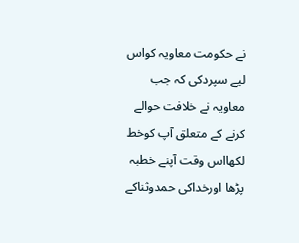نے حکومت معاویہ کواس لیے سپردکی کہ جب معاویہ نے خلافت حوالے کرنے کے متعلق آپ کوخط لکھااس وقت آپنے خطبہ پڑھا اورخداکی حمدوثناکے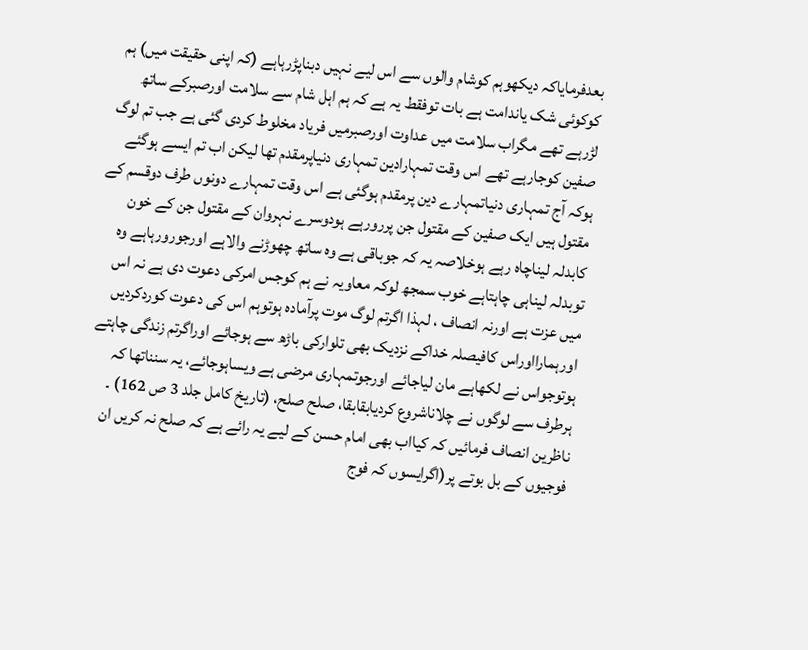بعدفرمایاکہ دیکھوہم کوشام والوں سے اس لیے نہیں دبناپڑرہاہے (کہ اپنی حقیقت میں) ہم کوکوئی شک یاندامت ہے بات توفقط یہ ہے کہ ہم اہل شام سے سلامت اورصبرکے ساتھ لڑرہے تھے مگراب سلامت میں عداوت اورصبرمیں فریاد مخلوط کردی گئی ہے جب تم لوگ صفین کوجارہے تھے اس وقت تمہارادین تمہاری دنیاپرمقدم تھا لیکن اب تم ایسے ہوگئے ہوکہ آج تمہاری دنیاتمہارے دین پرمقدم ہوگئی ہے اس وقت تمہارے دونوں طرف دوقسم کے مقتول ہیں ایک صفین کے مقتول جن پررورہے ہودوسرے نہروان کے مقتول جن کے خون کابدلہ لیناچاہ رہے ہوخلاصہ یہ کہ جوباقی ہے وہ ساتھ چھوڑنے والاہے اورجورورہاہے وہ توبدلہ لیناہی چاہتاہے خوب سمجھ لوکہ معاویہ نے ہم کوجس امرکی دعوت دی ہے نہ اس میں عزت ہے اورنہ انصاف ، لہذا اگرتم لوگ موت پرآمادہ ہوتوہم اس کی دعوت کوردکردیں اورہمارااوراس کافیصلہ خداکے نزدیک بھی تلوارکی باڑھ سے ہوجائے اوراگرتم زندگی چاہتے ہوتوجواس نے لکھاہے مان لیاجائے اورجوتمہاری مرضی ہے ویساہوجائے، یہ سنناتھا کہ ہرطرف سے لوگوں نے چلاناشروع کردیابقابقا، صلح صلح، (تاریخ کامل جلد 3 ص 162) ۔
ناظرین انصاف فرمائیں کہ کیااب بھی امام حسن کے لیے یہ رائے ہے کہ صلح نہ کریں ان فوجیوں کے بل بوتے پر(اگرایسوں کہ فوج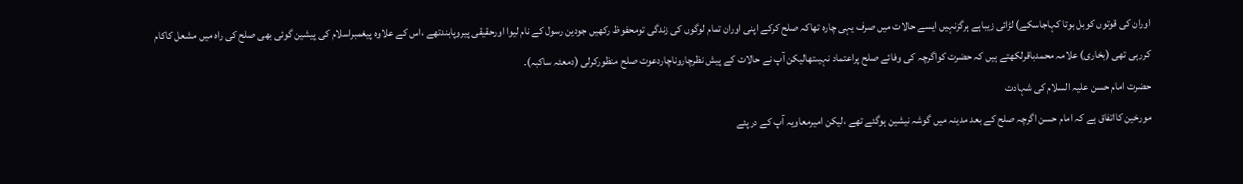اوران کی قوتوں کوبل بوتا کہاجاسکے) لڑائی زیباہے ہرگزنہیں ایسے حالات میں صرف یہی چارہ تھاکہ صلح کرکے اپنی اوران تمام لوگوں کی زندگی تومحفوظ رکھیں جودین رسول کے نام لیوا اورحقیقی پیروپابندتھے ،اس کے علاوہ پیغمبراسلام کی پیشین گوئی بھی صلح کی راہ میں مشعل کاکام کررہی تھی (بخاری) علامہ محمدباقرلکھتے ہیں کہ حضرت کواگرچہ کی وفائے صلح پراعتماد نہیںتھالیکن آپ نے حالات کے پیش نظرچاروناچاردعوت صلح منظورکرلی (دمعئہ ساکبہ)۔
حضرت امام حسن علیہ السلام کی شہادت
مورخین کااتفاق ہے کہ امام حسن اگرچہ صلح کے بعد مدینہ میں گوشہ نیشین ہوگئے تھے ،لیکن امیرمعاویہ آپ کے درپئے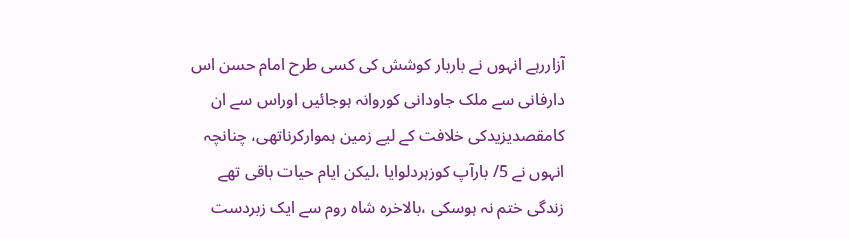آزاررہے انہوں نے باربار کوشش کی کسی طرح امام حسن اس دارفانی سے ملک جاودانی کوروانہ ہوجائیں اوراس سے ان کامقصدیزیدکی خلافت کے لیے زمین ہموارکرناتھی، چنانچہ انہوں نے 5/ بارآپ کوزہردلوایا ،لیکن ایام حیات باقی تھے زندگی ختم نہ ہوسکی ،بالاخرہ شاہ روم سے ایک زبردست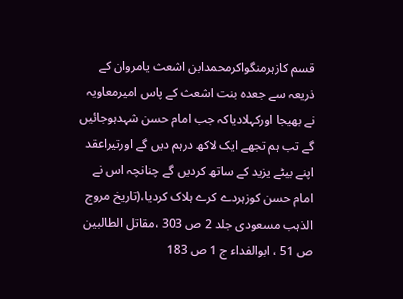قسم کازہرمنگواکرمحمدابن اشعث یامروان کے ذریعہ سے جعدہ بنت اشعث کے پاس امیرمعاویہ نے بھیجا اورکہلادیاکہ جب امام حسن شہدہوجائیں گے تب ہم تجھے ایک لاکھ درہم دیں گے اورتیراعقد اپنے بیٹے یزید کے ساتھ کردیں گے چنانچہ اس نے امام حسن کوزہردے کرے ہلاک کردیا،(تاریخ مروج الذہب مسعودی جلد 2 ص 303 ،مقاتل الطالبین ص 51 ، ابوالفداء ج 1 ص 183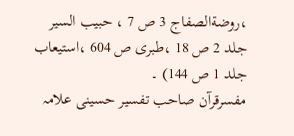،روضةالصفاج 3 ص 7 ، حبیب السیر جلد 2 ص 18 ،طبری ص 604 ،استیعاب جلد 1 ص 144) ۔
مفسرقرآن صاحب تفسیر حسینی علامہ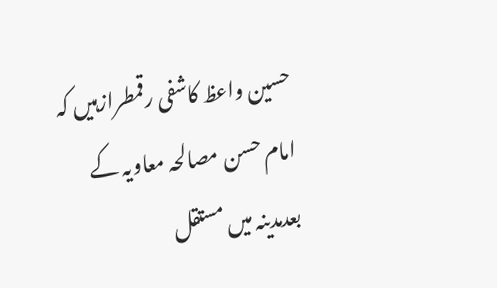حسین واعظ کاشفی رقمطرازہیں کہ امام حسن مصالحہ معاویہ کے بعدمدینہ میں مستقل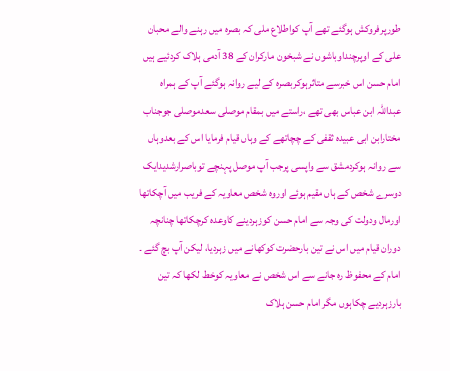طورپرفروکش ہوگئے تھے آپ کواطلاع ملی کہ بصرہ میں رہنے والے محبان علی کے اوپرچنداوباشوں نے شبخون مارکران کے 38 آدمی ہلاک کردئیے ہیں امام حسن اس خبرسے متاثرہوکربصرہ کے لیے روانہ ہوگئے آپ کے ہمراہ عبداللہ ابن عباس بھی تھے ،راستے میں بمقام موصلی سعدموصلی جوجناب مختارابن ابی عبیدہ ثقفی کے چچاتھے کے وہاں قیام فرمایا اس کے بعدوہاں سے روانہ ہوکردمشق سے واپسی پرجب آپ موصل پہنچے توباصرارشدیدایک دوسرے شخص کے ہاں مقیم ہوئے اوروہ شخص معاویہ کے فریب میں آچکاتھا اورمال ودولت کی وجہ سے امام حسن کوزہردینے کاوعدہ کرچکاتھا چنانچہ دوران قیام میں اس نے تین بارحضرت کوکھانے میں زہردیا، لیکن آپ بچ گئے ۔
امام کے محفوظ رہ جانے سے اس شخص نے معاویہ کوخط لکھا کہ تین بارزہردیے چکاہوں مگر امام حسن ہلاک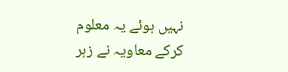نہیں ہوئے یہ معلوم کرکے معاویہ نے زہر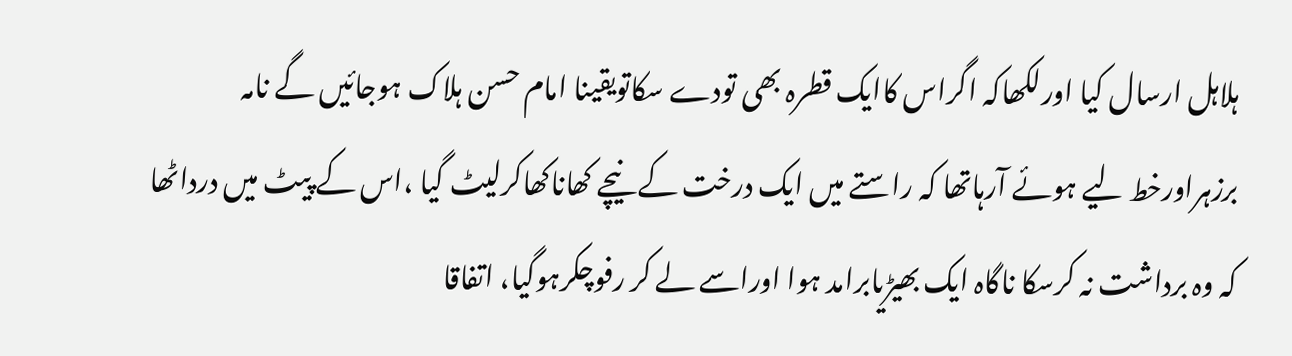ہلاہل ارسال کیا اورلکھاکہ اگراس کاایک قطرہ بھی تودے سکاتویقینا امام حسن ہلاک ہوجائیں گے نامہ برزہراورخط لیے ہوئے آرہاتھا کہ راستے میں ایک درخت کے نیچے کھاناکھاکرلیٹ گیا ،اس کے پیٹ میں درداٹھا کہ وہ برداشت نہ کرسکا ناگاہ ایک بھیڑیابرامد ہوا اوراسے لے کر رفوچکرہوگیا، اتفاقا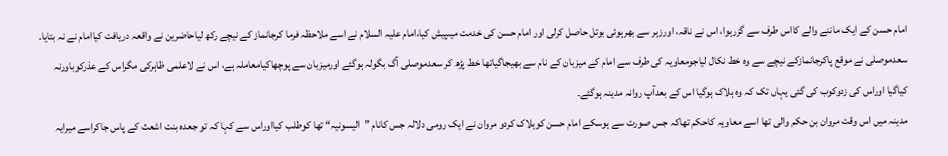امام حسن کے ایک ماننے والے کااس طرف سے گزرہوا، اس نے ناقہ، اورزہر سے بھرہوئی بوتل حاصل کرلی اور امام حسن کی خدمت میںپیش کیا،امام علیہ السلام نے اسے ملاحظہ فرما کرجانماز کے نیچے رکھ لیاحاضرین نے واقعہ دریافت کیاامام نے نہ بتایا۔
سعدموصلی نے موقع پاکرجانمازکے نیچے سے وہ خط نکال لیاجومعاویہ کی طرف سے امام کے میزبان کے نام سے بھیجاگیاتھا خط پڑھ کر سعدموصلی آگ بگولہ ہوگئے اورمیزبان سے پوچھاکیامعاملہ ہے، اس نے لاعلمی ظاہرکی مگراس کے عذرکوباورنہ کیاگیا اوراس کی زدوکوب کی گئی یہاں تک کہ وہ ہلاک ہوگیا اس کے بعدآپ روانہ مدینہ ہوگئے۔
مدینہ میں اس وقت مروان بن حکم والی تھا اسے معاویہ کاحکم تھاکہ جس صورت سے ہوسکے امام حسن کوہلاک کردو مروان نے ایک رومی دلالہ جس کانام ”الیسونیہ“ تھا کوطلب کیااوراس سے کہا کہ تو جعدہ بنت اشعث کے پاس جاکراسے میرایہ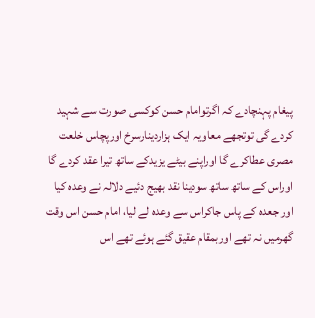پیغام پہنچادے کہ اگرتوامام حسن کوکسی صورت سے شہید کردے گی توتجھے معاویہ ایک ہزاردینارسرخ اورپچاس خلعت مصری عطاکرے گا اوراپنے بیٹے یزیدکے ساتھ تیرا عقد کردے گا اوراس کے ساتھ ساتھ سودینا نقد بھیج دئیے دلالہ نے وعدہ کیا اور جعدہ کے پاس جاکراس سے وعدہ لے لیا، امام حسن اس وقت گھرمیں نہ تھے اوربمقام عقیق گئے ہوئے تھے اس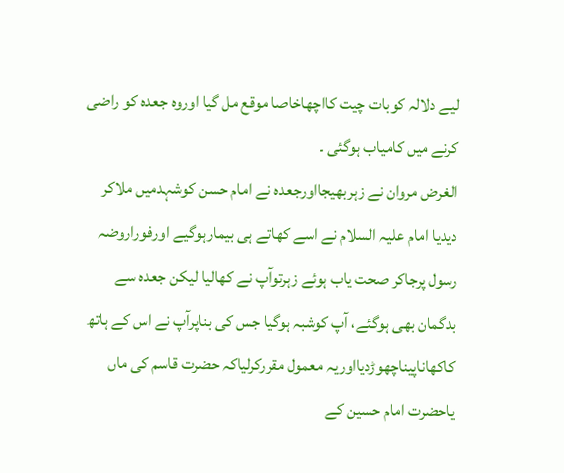لیے دلالہ کوبات چیت کااچھاخاصا موقع مل گیا اوروہ جعدہ کو راضی کرنے میں کامیاب ہوگئی ۔
الغرض مروان نے زہربھیجااورجعدہ نے امام حسن کوشہدمیں ملاکر دیدیا امام علیہ السلام نے اسے کھاتے ہی بیمارہوگیے اورفوراروضہ رسول پرجاکر صحت یاب ہوئے زہرتوآپ نے کھالیا لیکن جعدہ سے بدگمان بھی ہوگئے، آپ کوشبہ ہوگیا جس کی بناپرآپ نے اس کے ہاتھ کاکھاناپیناچھوڑدیااوریہ معمول مقررکرلیاکہ حضرت قاسم کی ماں یاحضرت امام حسین کے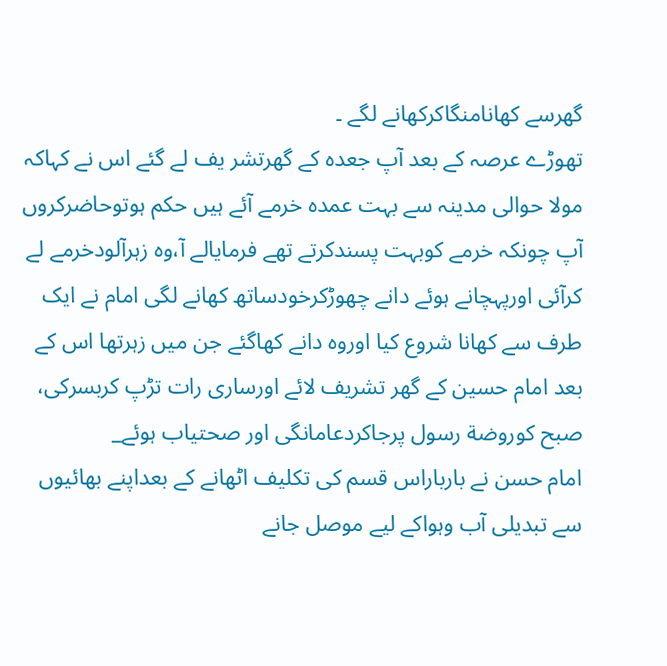گھرسے کھانامنگاکرکھانے لگے ۔
تھوڑے عرصہ کے بعد آپ جعدہ کے گھرتشر یف لے گئے اس نے کہاکہ مولا حوالی مدینہ سے بہت عمدہ خرمے آئے ہیں حکم ہوتوحاضرکروں آپ چونکہ خرمے کوبہت پسندکرتے تھے فرمایالے آ،وہ زہرآلودخرمے لے کرآئی اورپہچانے ہوئے دانے چھوڑکرخودساتھ کھانے لگی امام نے ایک طرف سے کھانا شروع کیا اوروہ دانے کھاگئے جن میں زہرتھا اس کے بعد امام حسین کے گھر تشریف لائے اورساری رات تڑپ کربسرکی، صبح کوروضة رسول پرجاکردعامانگی اور صحتیاب ہوئے_
امام حسن نے بارباراس قسم کی تکلیف اٹھانے کے بعداپنے بھائیوں سے تبدیلی آب وہواکے لیے موصل جانے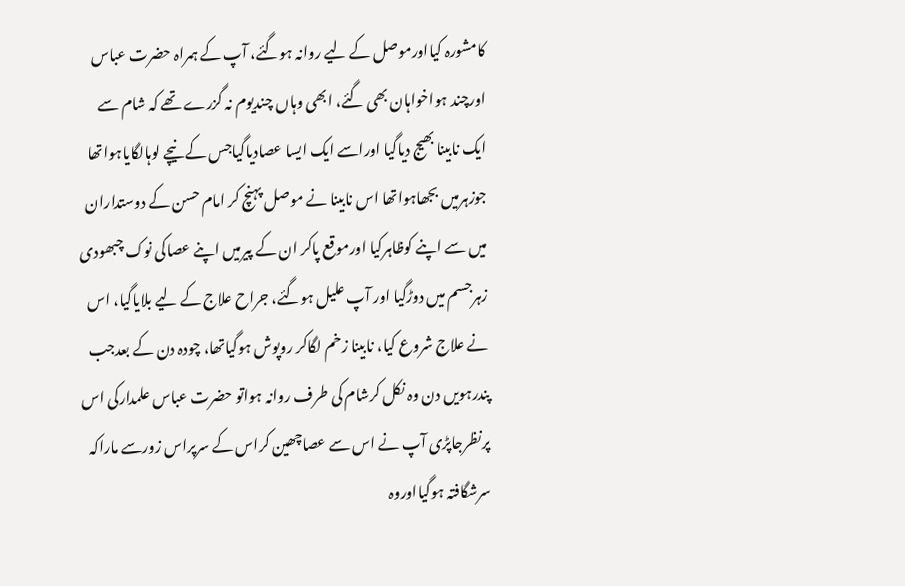کامشورہ کیااورموصل کے لیے روانہ ہوگئے، آپ کے ہمراہ حضرت عباس اورچند ہواخواہان بھی گئے، ابھی وہاں چندیوم نہ گزرے تھے کہ شام سے ایک نابینا بھیج دیاگیا اوراسے ایک ایسا عصادیاگیاجس کے نیچے لوہالگایاہواتھا جوزہرمیں بجھاہواتھا اس نابینا نے موصل پہنچ کر امام حسن کے دوستداران میں سے اپنے کوظاہرکیا اورموقع پاکر ان کے پیرمیں اپنے عصاکی نوک چبھودی زہرجسم میں دوڑگیا اور آپ علیل ہوگئے، جراح علاج کے لیے بلایاگیا، اس نے علاج شروع کیا، نابینا زخم لگاکر روپوش ہوگیاتھا، چودہ دن کے بعدجب پندرہویں دن وہ نکل کرشام کی طرف روانہ ہواتو حضرت عباس علمدارکی اس پرنظرجاپڑی آپ نے اس سے عصاچھین کراس کے سرپراس زورسے ماراکہ سرشگافتہ ہوگیااوروہ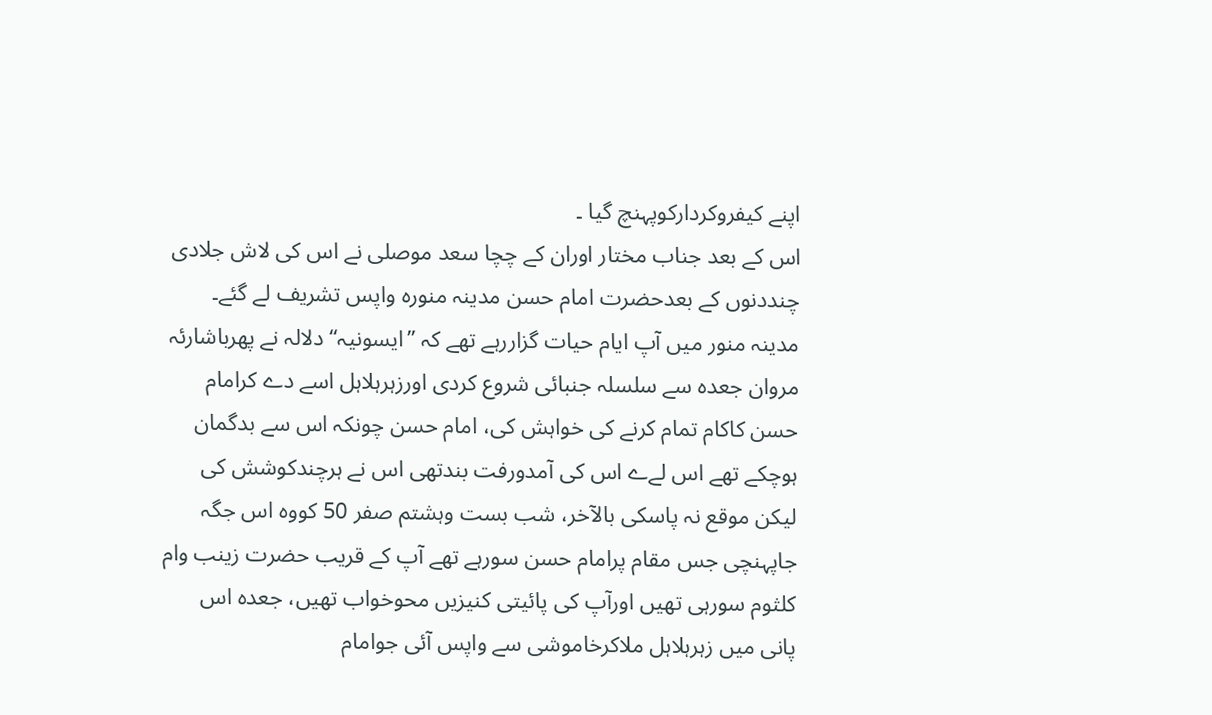اپنے کیفروکردارکوپہنچ گیا ۔
اس کے بعد جناب مختار اوران کے چچا سعد موصلی نے اس کی لاش جلادی چنددنوں کے بعدحضرت امام حسن مدینہ منورہ واپس تشریف لے گئے۔
مدینہ منور میں آپ ایام حیات گزاررہے تھے کہ ”ایسونیہ“ دلالہ نے پھرباشارئہ مروان جعدہ سے سلسلہ جنبائی شروع کردی اورزہرہلاہل اسے دے کرامام حسن کاکام تمام کرنے کی خواہش کی، امام حسن چونکہ اس سے بدگمان ہوچکے تھے اس لےے اس کی آمدورفت بندتھی اس نے ہرچندکوشش کی لیکن موقع نہ پاسکی بالآخر، شب بست وہشتم صفر 50 کووہ اس جگہ جاپہنچی جس مقام پرامام حسن سورہے تھے آپ کے قریب حضرت زینب وام کلثوم سورہی تھیں اورآپ کی پائیتی کنیزیں محوخواب تھیں، جعدہ اس پانی میں زہرہلاہل ملاکرخاموشی سے واپس آئی جوامام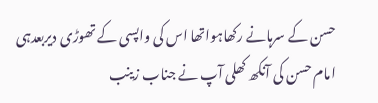حسن کے سرہانے رکھاہواتھا اس کی واپسی کے تھوڑی دیربعدہی امام حسن کی آنکھ کھلی آپ نے جناب زینب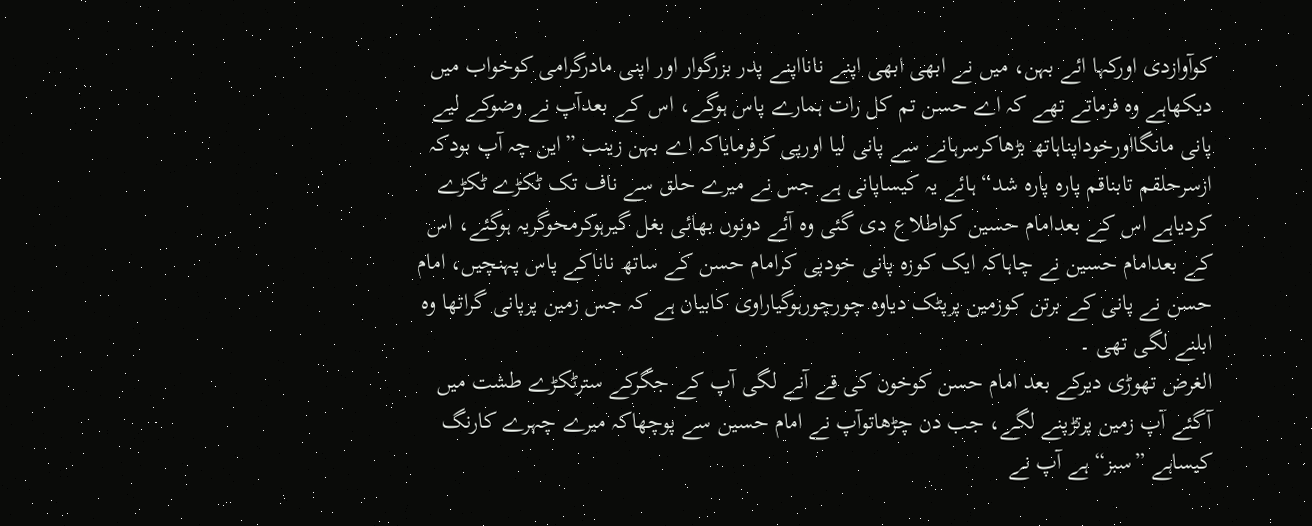کوآوازدی اورکہا ائے بہن، میں نے ابھی ابھی اپنے نانااپنے پدر بزرگوار اور اپنی مادرگرامی کوخواب میں دیکھاہے وہ فرماتے تھے کہ اے حسن تم کل رات ہمارے پاس ہوگے، اس کے بعدآپ نے وضوکے لیے پانی مانگااورخوداپناہاتھ بڑھاکرسرہانے سے پانی لیا اورپی کرفرمایاکہ اے بہن زینب ”این چہ آپ بودکہ ازسرحلقم تابناقم پارہ پارہ شد“ ہائے یہ کیساپانی ہے جس نے میرے حلق سے ناف تک ٹکڑے ٹکڑے کردیاہے اس کے بعدامام حسین کواطلاع دی گئی وہ آئے دونوں بھائی بغل گیرہوکرمحوگریہ ہوگئے، اس کے بعدامام حسین نے چاہاکہ ایک کوزہ پانی خودپی کرامام حسن کے ساتھ ناناکے پاس پہنچیں، امام حسن نے پانی کے برتن کوزمین پرپٹک دیاوہ چورچورہوگیاراوی کابیان ہے کہ جس زمین پرپانی گراتھا وہ ابلنے لگی تھی ۔
الغرض تھوڑی دیرکے بعد امام حسن کوخون کی قے آنے لگی آپ کے جگرکے سترٹکڑے طشت میں آگئے آپ زمین پرتڑپنے لگے، جب دن چڑھاتوآپ نے امام حسین سے پوچھاکہ میرے چہرے کارنگ کیساہے ”سبز“ ہے آپ نے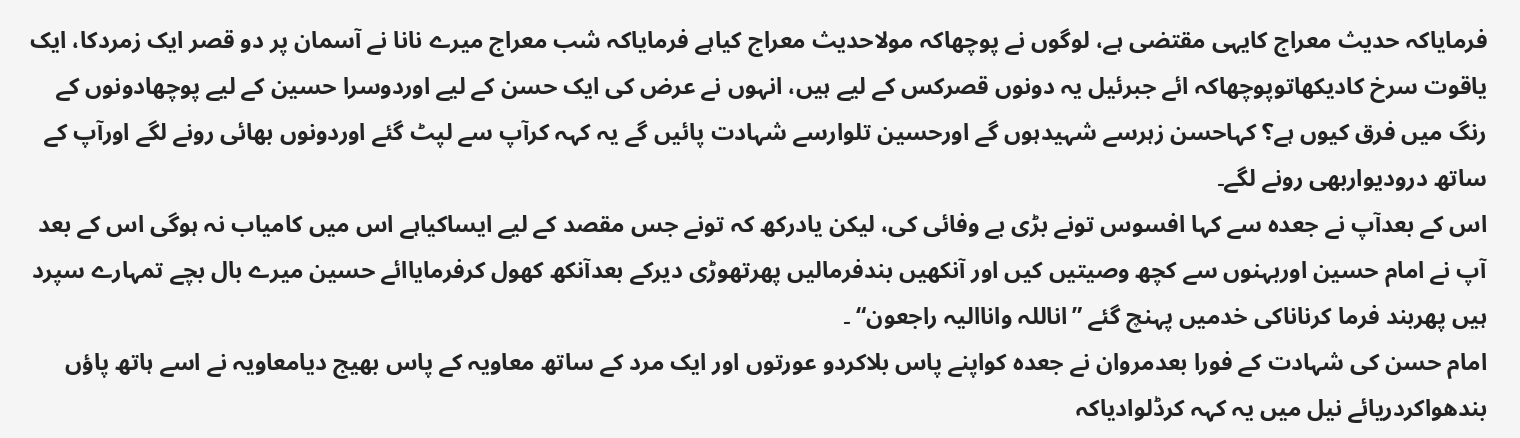فرمایاکہ حدیث معراج کایہی مقتضی ہے، لوگوں نے پوچھاکہ مولاحدیث معراج کیاہے فرمایاکہ شب معراج میرے نانا نے آسمان پر دو قصر ایک زمردکا، ایک یاقوت سرخ کادیکھاتوپوچھاکہ ائے جبرئیل یہ دونوں قصرکس کے لیے ہیں، انہوں نے عرض کی ایک حسن کے لیے اوردوسرا حسین کے لیے پوچھادونوں کے رنگ میں فرق کیوں ہے؟ کہاحسن زہرسے شہیدہوں گے اورحسین تلوارسے شہادت پائیں گے یہ کہہ کرآپ سے لپٹ گئے اوردونوں بھائی رونے لگے اورآپ کے ساتھ درودیواربھی رونے لگے۔
اس کے بعدآپ نے جعدہ سے کہا افسوس تونے بڑی بے وفائی کی، لیکن یادرکھ کہ تونے جس مقصد کے لیے ایساکیاہے اس میں کامیاب نہ ہوگی اس کے بعد آپ نے امام حسین اوربہنوں سے کچھ وصیتیں کیں اور آنکھیں بندفرمالیں پھرتھوڑی دیرکے بعدآنکھ کھول کرفرمایاائے حسین میرے بال بچے تمہارے سپرد ہیں پھربند فرما کرناناکی خدمیں پہنچ گئے ”اناللہ واناالیہ راجعون“ ۔
امام حسن کی شہادت کے فورا بعدمروان نے جعدہ کواپنے پاس بلاکردو عورتوں اور ایک مرد کے ساتھ معاویہ کے پاس بھیج دیامعاویہ نے اسے ہاتھ پاؤں بندھواکردریائے نیل میں یہ کہہ کرڈلوادیاکہ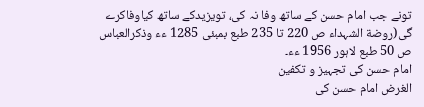تونے جب امام حسن کے ساتھ وفا نہ کی، تویزیدکے ساتھ کیاوفاکرے گی(روضة الشہداء ص 220 تا 235 طبع بمبئی 1285 ءء وذکرالعباس ص 50 طبع لاہور 1956 ءء۔
امام حسن کی تجہیز و تکفین
الغرض امام حسن کی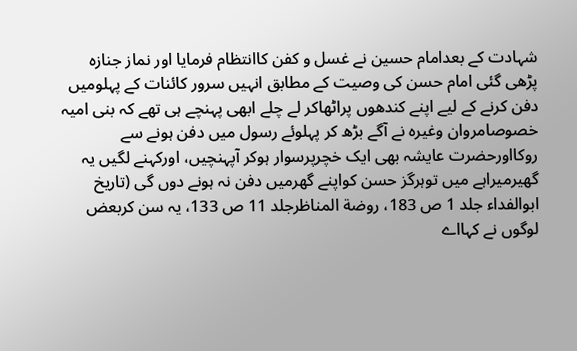شہادت کے بعدامام حسین نے غسل و کفن کاانتظام فرمایا اور نماز جنازہ پڑھی گئی امام حسن کی وصیت کے مطابق انہیں سرور کائنات کے پہلومیں دفن کرنے کے لیے اپنے کندھوں پراٹھاکر لے چلے ابھی پہنچے ہی تھے کہ بنی امیہ خصوصامروان وغیرہ نے آگے بڑھ کر پہلوئے رسول میں دفن ہونے سے روکااورحضرت عایشہ بھی ایک خچرپرسوار ہوکر آپہنچیں، اورکہنے لگیں یہ گھیرمیراہے میں توہرگز حسن کواپنے گھرمیں دفن نہ ہونے دوں گی (تاریخ ابوالفداء جلد 1 ص 183، روضة المناظرجلد 11 ص 133، یہ سن کربعض لوگوں نے کہااے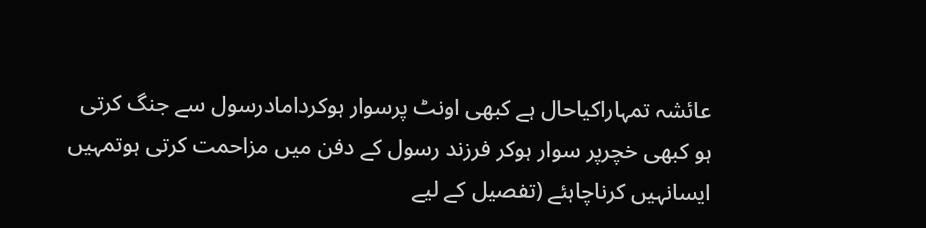عائشہ تمہاراکیاحال ہے کبھی اونٹ پرسوار ہوکردامادرسول سے جنگ کرتی ہو کبھی خچرپر سوار ہوکر فرزند رسول کے دفن میں مزاحمت کرتی ہوتمہیں ایسانہیں کرناچاہئے (تفصیل کے لیے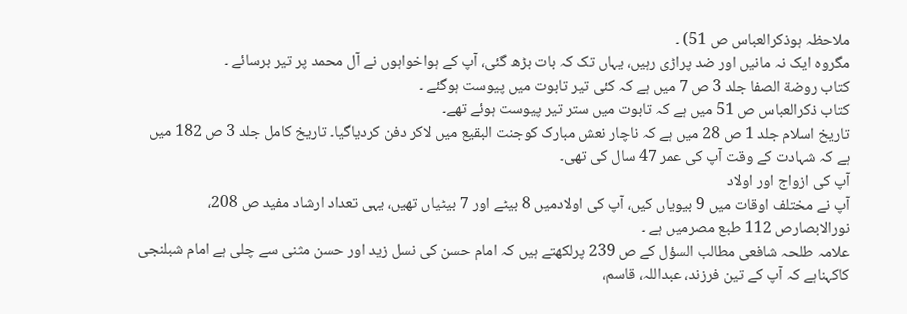ملاحظہ ہوذکرالعباس ص 51) ۔
مگروہ ایک نہ مانیں اور ضد پراڑی رہیں، یہاں تک کہ بات بڑھ گئی، آپ کے ہواخواہوں نے آل محمد پر تیر برسائے ۔
کتاب روضة الصفا جلد 3 ص 7 میں ہے کہ کئی تیر تابوت میں پیوست ہوگئے ۔
کتاب ذکرالعباس ص 51 میں ہے کہ تابوت میں ستر تیر پیوست ہوئے تھے۔
تاریخ اسلام جلد 1 ص 28 میں ہے کہ ناچار نعش مبارک کوجنت البقیع میں لاکر دفن کردیاگیا۔ تاریخ کامل جلد 3 ص 182 میں ہے کہ شہادت کے وقت آپ کی عمر 47 سال کی تھی۔
آپ کی ازواج اور اولاد
آپ نے مختلف اوقات میں 9 بیویاں کیں، آپ کی اولادمیں 8 بیٹے اور 7 بیٹیاں تھیں، یہی تعداد ارشاد مفید ص 208، نورالابصارص 112 طبع مصرمیں ہے ۔
علامہ طلحہ شافعی مطالب السؤل کے ص 239 پرلکھتے ہیں کہ امام حسن کی نسل زید اور حسن مثنی سے چلی ہے امام شبلنجی کاکہناہے کہ آپ کے تین فرزند، عبداللہ، قاسم،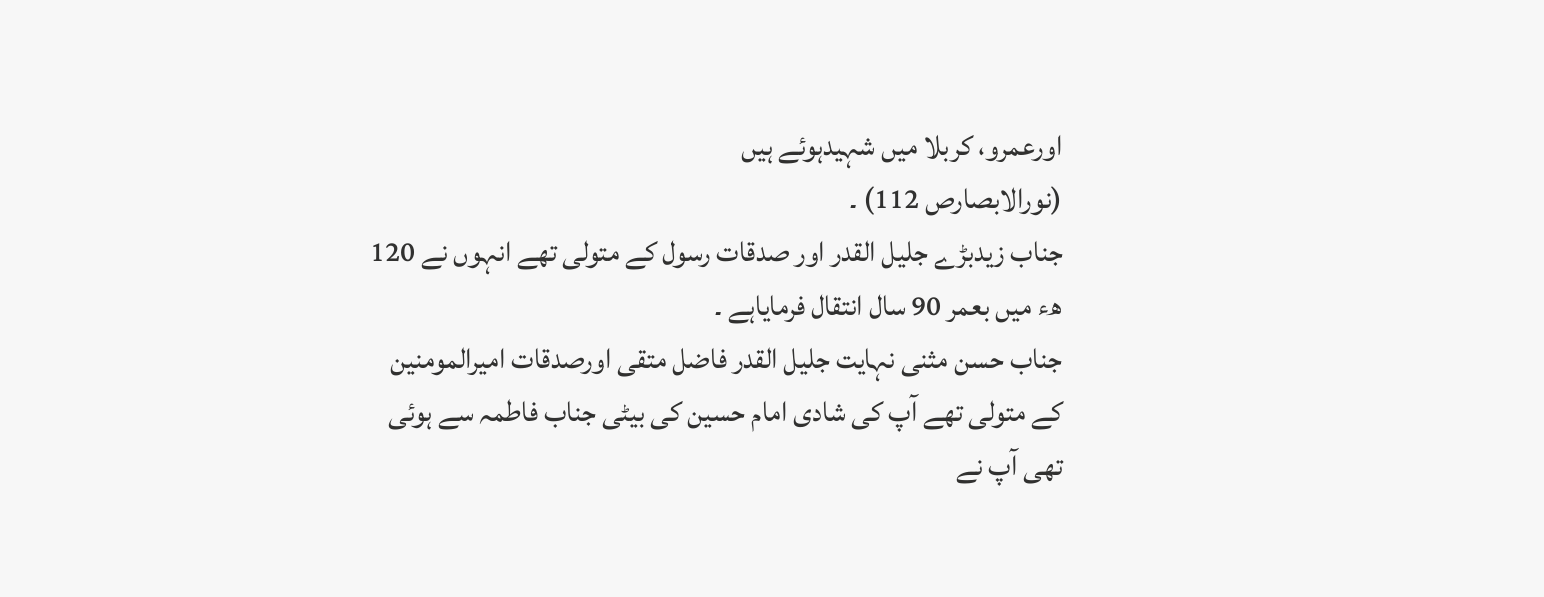اورعمرو، کربلا میں شہیدہوئے ہیں
(نورالابصارص 112) ۔
جناب زیدبڑے جلیل القدر اور صدقات رسول کے متولی تھے انہوں نے 120 ھء میں بعمر 90 سال انتقال فرمایاہے ۔
جناب حسن مثنی نہایت جلیل القدر فاضل متقی اورصدقات امیرالمومنین کے متولی تھے آپ کی شادی امام حسین کی بیٹی جناب فاطمہ سے ہوئی تھی آپ نے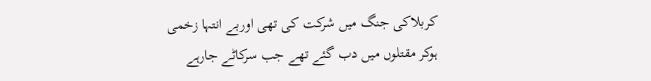کربلاکی جنگ میں شرکت کی تھی اوربے انتہا زخمی ہوکر مقتلوں میں دب گئے تھے جب سرکاٹے جارہے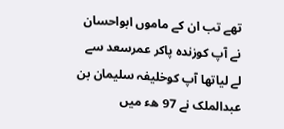تھے تب ان کے ماموں ابواحسان نے آپ کوزندہ پاکر عمرسعد سے لے لیاتھا آپ کوخلیفہ سلیمان بن عبدالملک نے 97 ھء میں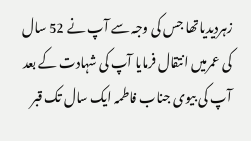زہردیدیاتھا جس کی وجہ سے آپ نے 52 سال کی عمرمیں انتقال فرمایا آپ کی شہادت کے بعد آپ کی بیوی جناب فاطمہ ایک سال تک قبر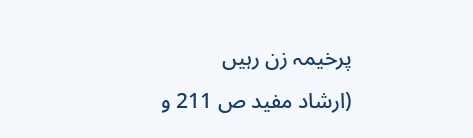پرخیمہ زن رہیں
(ارشاد مفید ص 211 و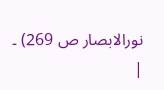نورالابصار ص 269) ۔
|